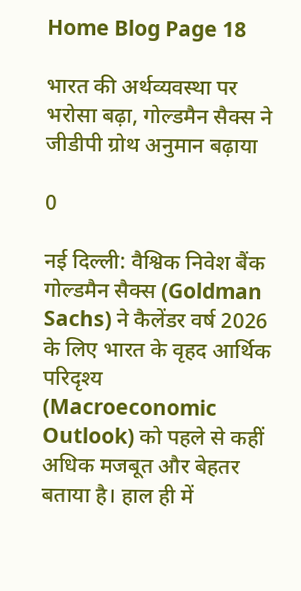Home Blog Page 18

भारत की अर्थव्यवस्था पर भरोसा बढ़ा, गोल्डमैन सैक्स ने जीडीपी ग्रोथ अनुमान बढ़ाया

0

नई दिल्ली: वैश्विक निवेश बैंक गोल्डमैन सैक्स (Goldman Sachs) ने कैलेंडर वर्ष 2026 के लिए भारत के वृहद आर्थिक परिदृश्य (Macroeconomic Outlook) को पहले से कहीं अधिक मजबूत और बेहतर बताया है। हाल ही में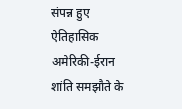संपन्न हुए ऐतिहासिक अमेरिकी-ईरान शांति समझौते के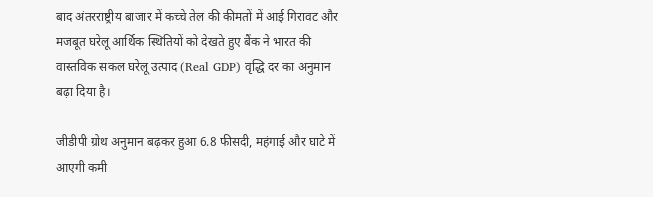बाद अंतरराष्ट्रीय बाजार में कच्चे तेल की कीमतों में आई गिरावट और मजबूत घरेलू आर्थिक स्थितियों को देखते हुए बैंक ने भारत की वास्तविक सकल घरेलू उत्पाद (Real GDP) वृद्धि दर का अनुमान बढ़ा दिया है।

जीडीपी ग्रोथ अनुमान बढ़कर हुआ 6.8 फीसदी, महंगाई और घाटे में आएगी कमी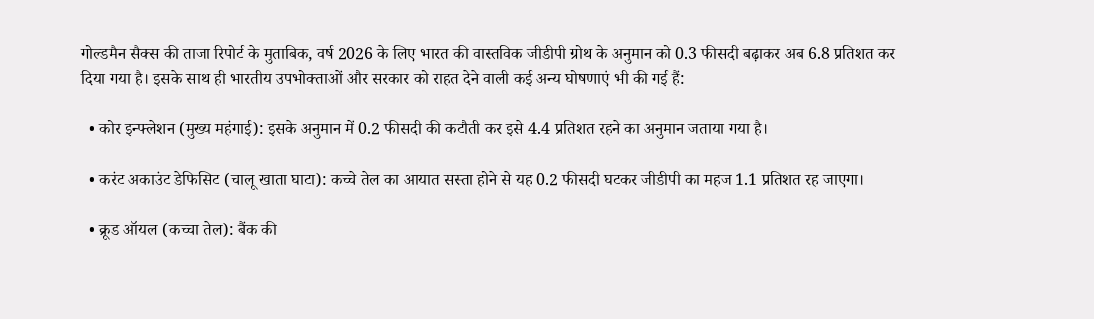गोल्डमैन सैक्स की ताजा रिपोर्ट के मुताबिक, वर्ष 2026 के लिए भारत की वास्तविक जीडीपी ग्रोथ के अनुमान को 0.3 फीसदी बढ़ाकर अब 6.8 प्रतिशत कर दिया गया है। इसके साथ ही भारतीय उपभोक्ताओं और सरकार को राहत देने वाली कई अन्य घोषणाएं भी की गई हैं:

  • कोर इन्फ्लेशन (मुख्य महंगाई): इसके अनुमान में 0.2 फीसदी की कटौती कर इसे 4.4 प्रतिशत रहने का अनुमान जताया गया है।

  • करंट अकाउंट डेफिसिट (चालू खाता घाटा): कच्चे तेल का आयात सस्ता होने से यह 0.2 फीसदी घटकर जीडीपी का महज 1.1 प्रतिशत रह जाएगा।

  • क्रूड ऑयल (कच्चा तेल): बैंक की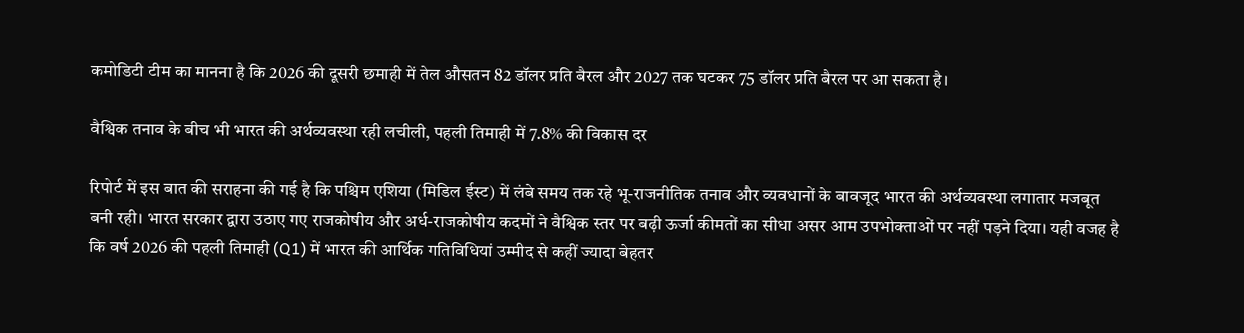कमोडिटी टीम का मानना है कि 2026 की दूसरी छमाही में तेल औसतन 82 डॉलर प्रति बैरल और 2027 तक घटकर 75 डॉलर प्रति बैरल पर आ सकता है।

वैश्विक तनाव के बीच भी भारत की अर्थव्यवस्था रही लचीली, पहली तिमाही में 7.8% की विकास दर

रिपोर्ट में इस बात की सराहना की गई है कि पश्चिम एशिया (मिडिल ईस्ट) में लंबे समय तक रहे भू-राजनीतिक तनाव और व्यवधानों के बावजूद भारत की अर्थव्यवस्था लगातार मजबूत बनी रही। भारत सरकार द्वारा उठाए गए राजकोषीय और अर्ध-राजकोषीय कदमों ने वैश्विक स्तर पर बढ़ी ऊर्जा कीमतों का सीधा असर आम उपभोक्ताओं पर नहीं पड़ने दिया। यही वजह है कि वर्ष 2026 की पहली तिमाही (Q1) में भारत की आर्थिक गतिविधियां उम्मीद से कहीं ज्यादा बेहतर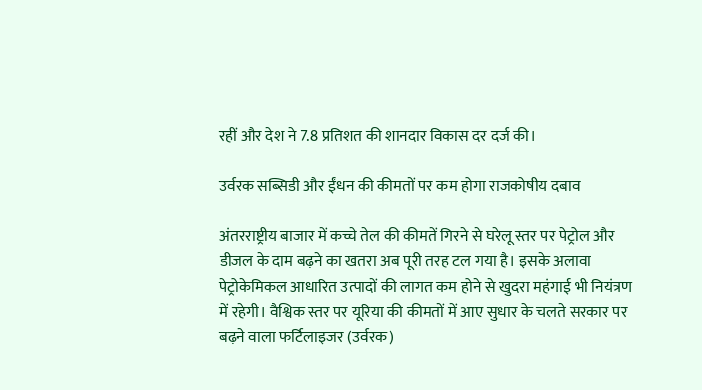रहीं और देश ने 7.8 प्रतिशत की शानदार विकास दर दर्ज की।

उर्वरक सब्सिडी और ईंधन की कीमतों पर कम होगा राजकोषीय दबाव

अंतरराष्ट्रीय बाजार में कच्चे तेल की कीमतें गिरने से घरेलू स्तर पर पेट्रोल और डीजल के दाम बढ़ने का खतरा अब पूरी तरह टल गया है। इसके अलावा पेट्रोकेमिकल आधारित उत्पादों की लागत कम होने से खुदरा महंगाई भी नियंत्रण में रहेगी। वैश्विक स्तर पर यूरिया की कीमतों में आए सुधार के चलते सरकार पर बढ़ने वाला फर्टिलाइजर (उर्वरक)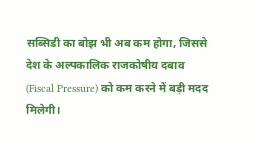सब्सिडी का बोझ भी अब कम होगा, जिससे देश के अल्पकालिक राजकोषीय दबाव (Fiscal Pressure) को कम करने में बड़ी मदद मिलेगी।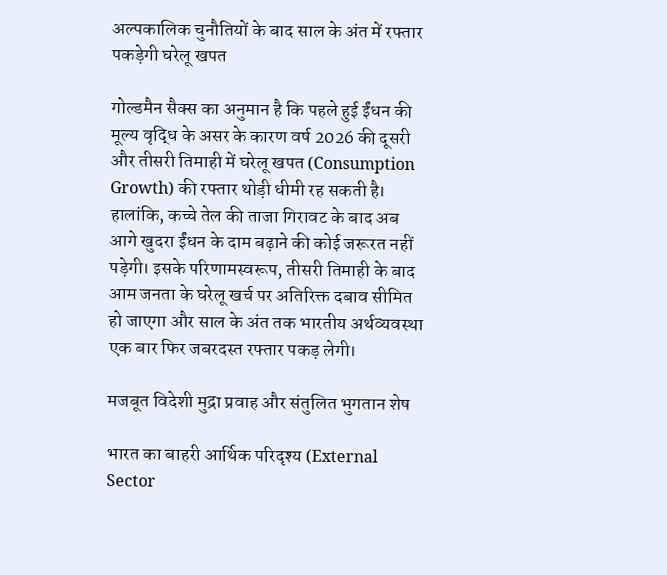अल्पकालिक चुनौतियों के बाद साल के अंत में रफ्तार पकड़ेगी घरेलू खपत

गोल्डमैन सैक्स का अनुमान है कि पहले हुई ईंधन की मूल्य वृद्धि के असर के कारण वर्ष 2026 की दूसरी और तीसरी तिमाही में घरेलू खपत (Consumption Growth) की रफ्तार थोड़ी धीमी रह सकती है। हालांकि, कच्चे तेल की ताजा गिरावट के बाद अब आगे खुदरा ईंधन के दाम बढ़ाने की कोई जरूरत नहीं पड़ेगी। इसके परिणामस्वरूप, तीसरी तिमाही के बाद आम जनता के घरेलू खर्च पर अतिरिक्त दबाव सीमित हो जाएगा और साल के अंत तक भारतीय अर्थव्यवस्था एक बार फिर जबरदस्त रफ्तार पकड़ लेगी।

मजबूत विदेशी मुद्रा प्रवाह और संतुलित भुगतान शेष

भारत का बाहरी आर्थिक परिदृश्य (External Sector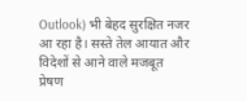Outlook) भी बेहद सुरक्षित नजर आ रहा है। सस्ते तेल आयात और विदेशों से आने वाले मजबूत प्रेषण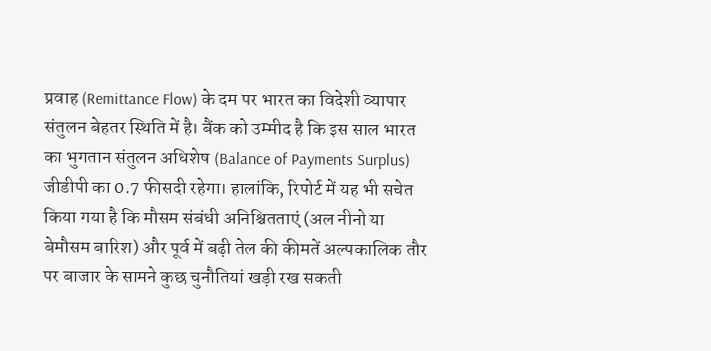प्रवाह (Remittance Flow) के दम पर भारत का विदेशी व्यापार संतुलन बेहतर स्थिति में है। बैंक को उम्मीद है कि इस साल भारत का भुगतान संतुलन अधिशेष (Balance of Payments Surplus) जीडीपी का 0.7 फीसदी रहेगा। हालांकि, रिपोर्ट में यह भी सचेत किया गया है कि मौसम संबंधी अनिश्चितताएं (अल नीनो या बेमौसम बारिश) और पूर्व में बढ़ी तेल की कीमतें अल्पकालिक तौर पर बाजार के सामने कुछ चुनौतियां खड़ी रख सकती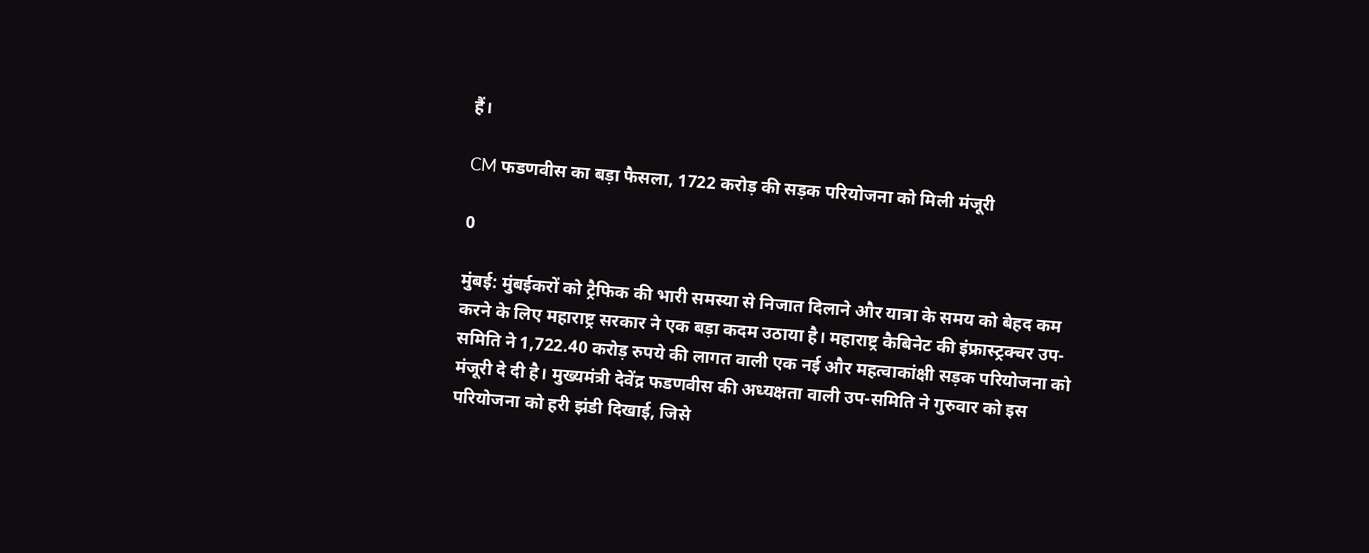हैं।

CM फडणवीस का बड़ा फैसला, 1722 करोड़ की सड़क परियोजना को मिली मंजूरी

0

मुंबई: मुंबईकरों को ट्रैफिक की भारी समस्या से निजात दिलाने और यात्रा के समय को बेहद कम करने के लिए महाराष्ट्र सरकार ने एक बड़ा कदम उठाया है। महाराष्ट्र कैबिनेट की इंफ्रास्ट्रक्चर उप-समिति ने 1,722.40 करोड़ रुपये की लागत वाली एक नई और महत्वाकांक्षी सड़क परियोजना को मंजूरी दे दी है। मुख्यमंत्री देवेंद्र फडणवीस की अध्यक्षता वाली उप-समिति ने गुरुवार को इस परियोजना को हरी झंडी दिखाई, जिसे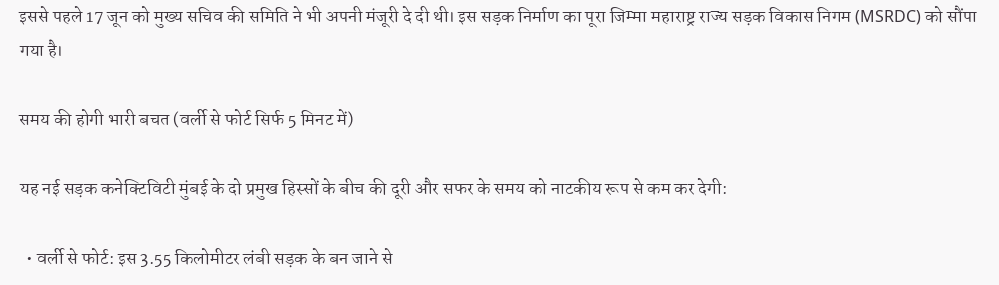इससे पहले 17 जून को मुख्य सचिव की समिति ने भी अपनी मंजूरी दे दी थी। इस सड़क निर्माण का पूरा जिम्मा महाराष्ट्र राज्य सड़क विकास निगम (MSRDC) को सौंपा गया है।

समय की होगी भारी बचत (वर्ली से फोर्ट सिर्फ 5 मिनट में)

यह नई सड़क कनेक्टिविटी मुंबई के दो प्रमुख हिस्सों के बीच की दूरी और सफर के समय को नाटकीय रूप से कम कर देगी:

  • वर्ली से फोर्ट: इस 3.55 किलोमीटर लंबी सड़क के बन जाने से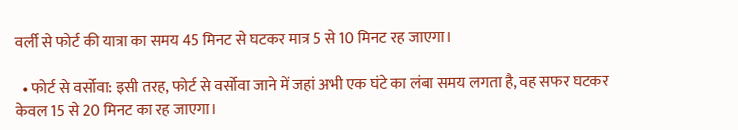वर्ली से फोर्ट की यात्रा का समय 45 मिनट से घटकर मात्र 5 से 10 मिनट रह जाएगा।

  • फोर्ट से वर्सोवा: इसी तरह, फोर्ट से वर्सोवा जाने में जहां अभी एक घंटे का लंबा समय लगता है, वह सफर घटकर केवल 15 से 20 मिनट का रह जाएगा।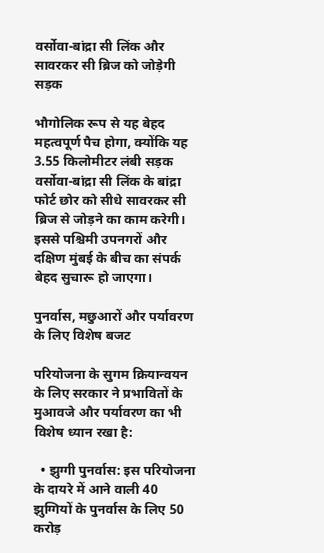वर्सोवा-बांद्रा सी लिंक और सावरकर सी ब्रिज को जोड़ेगी सड़क

भौगोलिक रूप से यह बेहद महत्वपूर्ण पैच होगा, क्योंकि यह 3.55 किलोमीटर लंबी सड़क वर्सोवा-बांद्रा सी लिंक के बांद्रा फोर्ट छोर को सीधे सावरकर सी ब्रिज से जोड़ने का काम करेगी। इससे पश्चिमी उपनगरों और दक्षिण मुंबई के बीच का संपर्क बेहद सुचारू हो जाएगा।

पुनर्वास, मछुआरों और पर्यावरण के लिए विशेष बजट

परियोजना के सुगम क्रियान्वयन के लिए सरकार ने प्रभावितों के मुआवजे और पर्यावरण का भी विशेष ध्यान रखा है:

  • झुग्गी पुनर्वास: इस परियोजना के दायरे में आने वाली 40 झुग्गियों के पुनर्वास के लिए 50 करोड़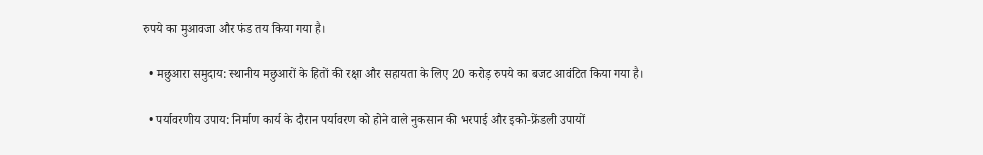रुपये का मुआवजा और फंड तय किया गया है।

  • मछुआरा समुदाय: स्थानीय मछुआरों के हितों की रक्षा और सहायता के लिए 20 करोड़ रुपये का बजट आवंटित किया गया है।

  • पर्यावरणीय उपाय: निर्माण कार्य के दौरान पर्यावरण को होने वाले नुकसान की भरपाई और इको-फ्रेंडली उपायों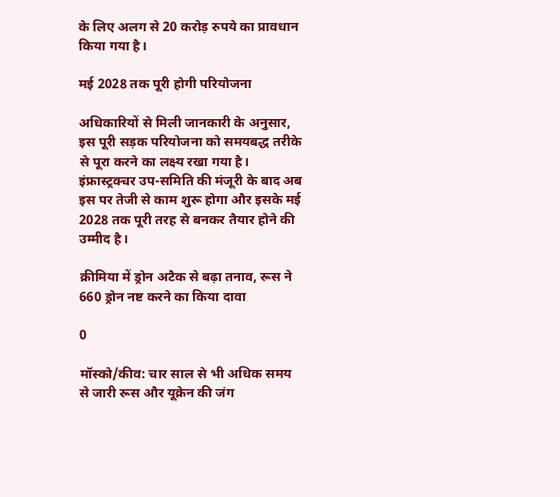के लिए अलग से 20 करोड़ रुपये का प्रावधान किया गया है।

मई 2028 तक पूरी होगी परियोजना

अधिकारियों से मिली जानकारी के अनुसार, इस पूरी सड़क परियोजना को समयबद्ध तरीके से पूरा करने का लक्ष्य रखा गया है। इंफ्रास्ट्रक्चर उप-समिति की मंजूरी के बाद अब इस पर तेजी से काम शुरू होगा और इसके मई 2028 तक पूरी तरह से बनकर तैयार होने की उम्मीद है।

क्रीमिया में ड्रोन अटैक से बढ़ा तनाव, रूस ने 660 ड्रोन नष्ट करने का किया दावा

0

मॉस्को/कीव: चार साल से भी अधिक समय से जारी रूस और यूक्रेन की जंग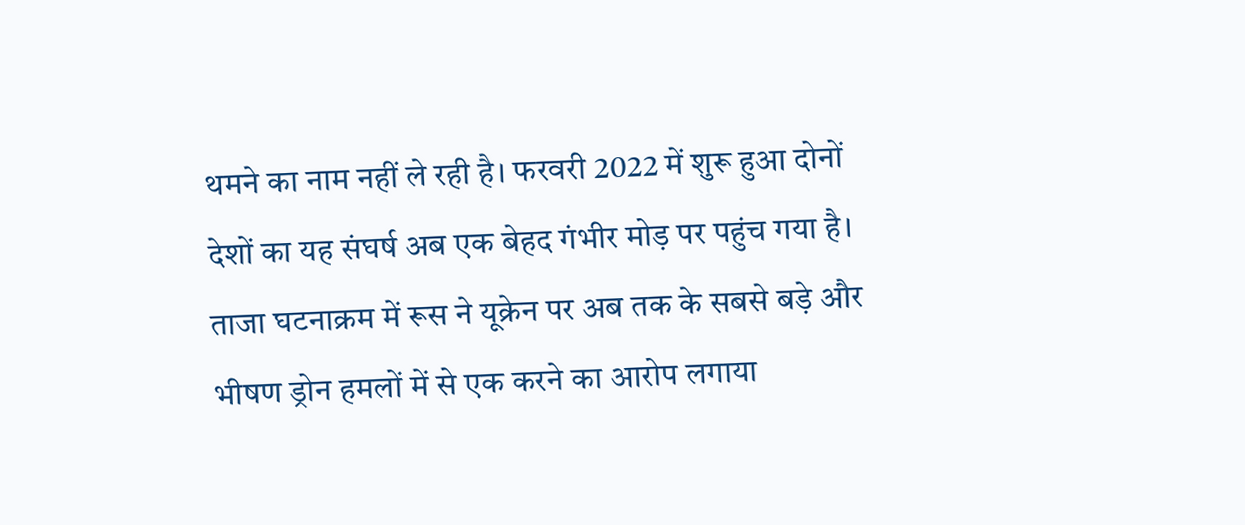थमने का नाम नहीं ले रही है। फरवरी 2022 में शुरू हुआ दोनों देशों का यह संघर्ष अब एक बेहद गंभीर मोड़ पर पहुंच गया है। ताजा घटनाक्रम में रूस ने यूक्रेन पर अब तक के सबसे बड़े और भीषण ड्रोन हमलों में से एक करने का आरोप लगाया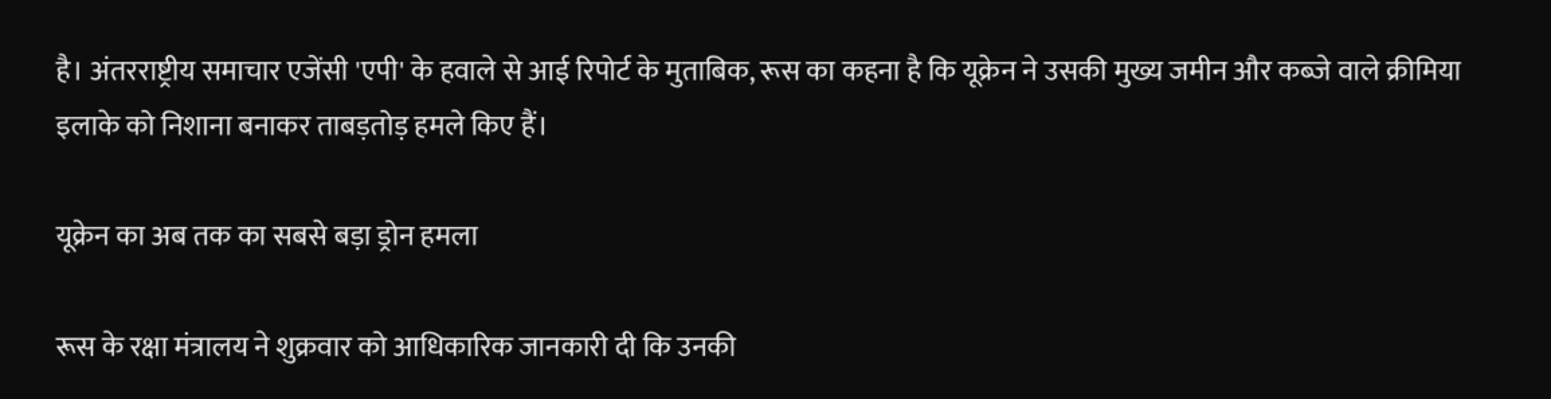है। अंतरराष्ट्रीय समाचार एजेंसी 'एपी' के हवाले से आई रिपोर्ट के मुताबिक, रूस का कहना है कि यूक्रेन ने उसकी मुख्य जमीन और कब्जे वाले क्रीमिया इलाके को निशाना बनाकर ताबड़तोड़ हमले किए हैं।

यूक्रेन का अब तक का सबसे बड़ा ड्रोन हमला

रूस के रक्षा मंत्रालय ने शुक्रवार को आधिकारिक जानकारी दी कि उनकी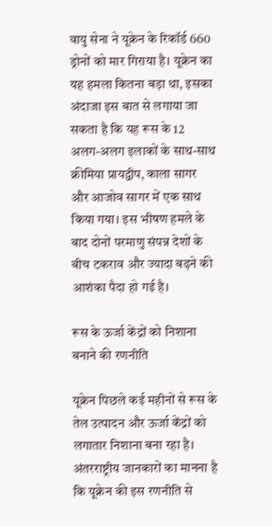वायु सेना ने यूक्रेन के रिकॉर्ड 660 ड्रोनों को मार गिराया है। यूक्रेन का यह हमला कितना बड़ा था, इसका अंदाजा इस बात से लगाया जा सकता है कि यह रूस के 12 अलग-अलग इलाकों के साथ-साथ क्रीमिया प्रायद्वीप, काला सागर और आजोव सागर में एक साथ किया गया। इस भीषण हमले के बाद दोनों परमाणु संपन्न देशों के बीच टकराव और ज्यादा बढ़ने की आशंका पैदा हो गई है।

रूस के ऊर्जा केंद्रों को निशाना बनाने की रणनीति

यूक्रेन पिछले कई महीनों से रूस के तेल उत्पादन और ऊर्जा केंद्रों को लगातार निशाना बना रहा है। अंतरराष्ट्रीय जानकारों का मानना है कि यूक्रेन की इस रणनीति से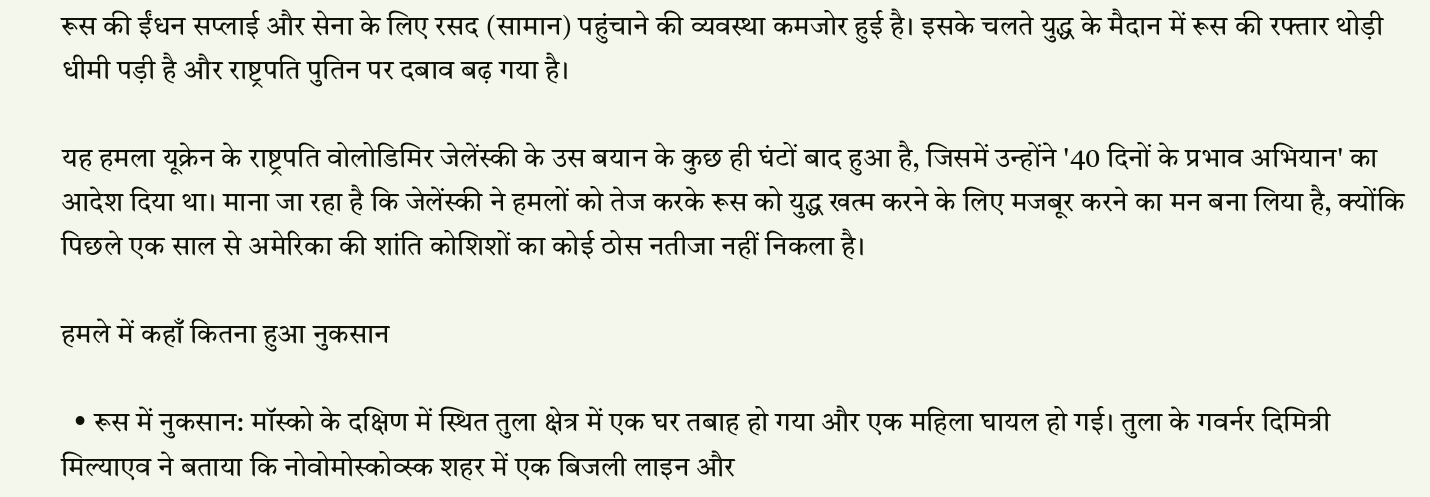रूस की ईंधन सप्लाई और सेना के लिए रसद (सामान) पहुंचाने की व्यवस्था कमजोर हुई है। इसके चलते युद्ध के मैदान में रूस की रफ्तार थोड़ी धीमी पड़ी है और राष्ट्रपति पुतिन पर दबाव बढ़ गया है।

यह हमला यूक्रेन के राष्ट्रपति वोलोडिमिर जेलेंस्की के उस बयान के कुछ ही घंटों बाद हुआ है, जिसमें उन्होंने '40 दिनों के प्रभाव अभियान' का आदेश दिया था। माना जा रहा है कि जेलेंस्की ने हमलों को तेज करके रूस को युद्ध खत्म करने के लिए मजबूर करने का मन बना लिया है, क्योंकि पिछले एक साल से अमेरिका की शांति कोशिशों का कोई ठोस नतीजा नहीं निकला है।

हमले में कहाँ कितना हुआ नुकसान

  • रूस में नुकसान: मॉस्को के दक्षिण में स्थित तुला क्षेत्र में एक घर तबाह हो गया और एक महिला घायल हो गई। तुला के गवर्नर दिमित्री मिल्याएव ने बताया कि नोवोमोस्कोव्स्क शहर में एक बिजली लाइन और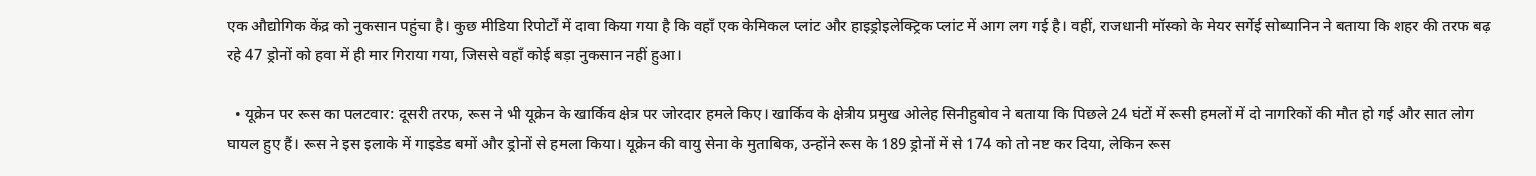एक औद्योगिक केंद्र को नुकसान पहुंचा है। कुछ मीडिया रिपोर्टों में दावा किया गया है कि वहाँ एक केमिकल प्लांट और हाइड्रोइलेक्ट्रिक प्लांट में आग लग गई है। वहीं, राजधानी मॉस्को के मेयर सर्गेई सोब्यानिन ने बताया कि शहर की तरफ बढ़ रहे 47 ड्रोनों को हवा में ही मार गिराया गया, जिससे वहाँ कोई बड़ा नुकसान नहीं हुआ।

  • यूक्रेन पर रूस का पलटवार: दूसरी तरफ, रूस ने भी यूक्रेन के खार्किव क्षेत्र पर जोरदार हमले किए। खार्किव के क्षेत्रीय प्रमुख ओलेह सिनीहुबोव ने बताया कि पिछले 24 घंटों में रूसी हमलों में दो नागरिकों की मौत हो गई और सात लोग घायल हुए हैं। रूस ने इस इलाके में गाइडेड बमों और ड्रोनों से हमला किया। यूक्रेन की वायु सेना के मुताबिक, उन्होंने रूस के 189 ड्रोनों में से 174 को तो नष्ट कर दिया, लेकिन रूस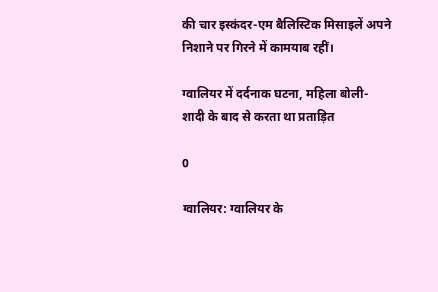की चार इस्कंदर-एम बैलिस्टिक मिसाइलें अपने निशाने पर गिरने में कामयाब रहीं।

ग्वालियर में दर्दनाक घटना, महिला बोली- शादी के बाद से करता था प्रताड़ित

0

ग्वालियर: ग्वालियर के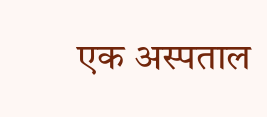एक अस्पताल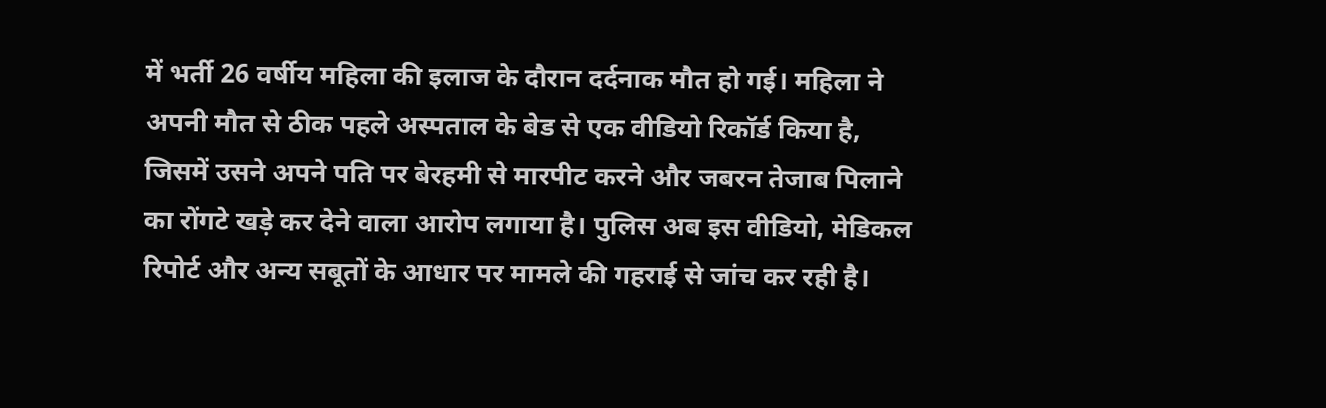में भर्ती 26 वर्षीय महिला की इलाज के दौरान दर्दनाक मौत हो गई। महिला ने अपनी मौत से ठीक पहले अस्पताल के बेड से एक वीडियो रिकॉर्ड किया है, जिसमें उसने अपने पति पर बेरहमी से मारपीट करने और जबरन तेजाब पिलाने का रोंगटे खड़े कर देने वाला आरोप लगाया है। पुलिस अब इस वीडियो, मेडिकल रिपोर्ट और अन्य सबूतों के आधार पर मामले की गहराई से जांच कर रही है।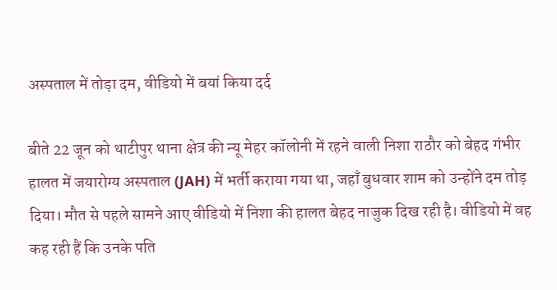अस्पताल में तोड़ा दम, वीडियो में बयां किया दर्द

बीते 22 जून को थाटीपुर थाना क्षेत्र की न्यू मेहर कॉलोनी में रहने वाली निशा राठौर को बेहद गंभीर हालत में जयारोग्य अस्पताल (JAH) में भर्ती कराया गया था, जहाँ बुधवार शाम को उन्होंने दम तोड़ दिया। मौत से पहले सामने आए वीडियो में निशा की हालत बेहद नाजुक दिख रही है। वीडियो में वह कह रही हैं कि उनके पति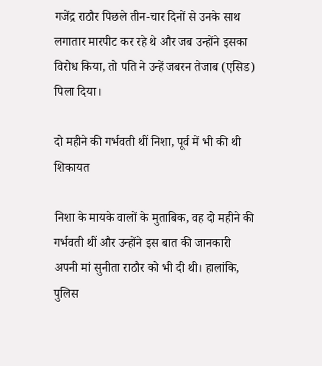गजेंद्र राठौर पिछले तीन-चार दिनों से उनके साथ लगातार मारपीट कर रहे थे और जब उन्होंने इसका विरोध किया, तो पति ने उन्हें जबरन तेजाब (एसिड) पिला दिया।

दो महीने की गर्भवती थीं निशा, पूर्व में भी की थी शिकायत

निशा के मायके वालों के मुताबिक, वह दो महीने की गर्भवती थीं और उन्होंने इस बात की जानकारी अपनी मां सुनीता राठौर को भी दी थी। हालांकि, पुलिस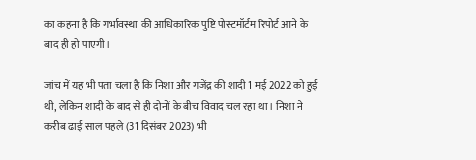का कहना है कि गर्भावस्था की आधिकारिक पुष्टि पोस्टमॉर्टम रिपोर्ट आने के बाद ही हो पाएगी।

जांच में यह भी पता चला है कि निशा और गजेंद्र की शादी 1 मई 2022 को हुई थी, लेकिन शादी के बाद से ही दोनों के बीच विवाद चल रहा था। निशा ने करीब ढाई साल पहले (31 दिसंबर 2023) भी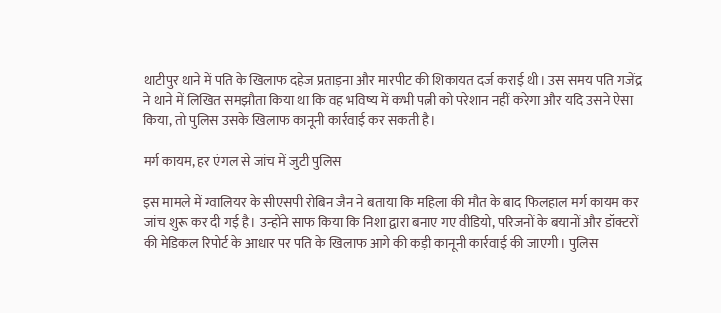थाटीपुर थाने में पति के खिलाफ दहेज प्रताड़ना और मारपीट की शिकायत दर्ज कराई थी। उस समय पति गजेंद्र ने थाने में लिखित समझौता किया था कि वह भविष्य में कभी पत्नी को परेशान नहीं करेगा और यदि उसने ऐसा किया, तो पुलिस उसके खिलाफ कानूनी कार्रवाई कर सकती है।

मर्ग कायम, हर एंगल से जांच में जुटी पुलिस

इस मामले में ग्वालियर के सीएसपी रोबिन जैन ने बताया कि महिला की मौत के बाद फिलहाल मर्ग कायम कर जांच शुरू कर दी गई है। उन्होंने साफ किया कि निशा द्वारा बनाए गए वीडियो, परिजनों के बयानों और डॉक्टरों की मेडिकल रिपोर्ट के आधार पर पति के खिलाफ आगे की कड़ी कानूनी कार्रवाई की जाएगी। पुलिस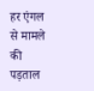हर एंगल से मामले की पड़ताल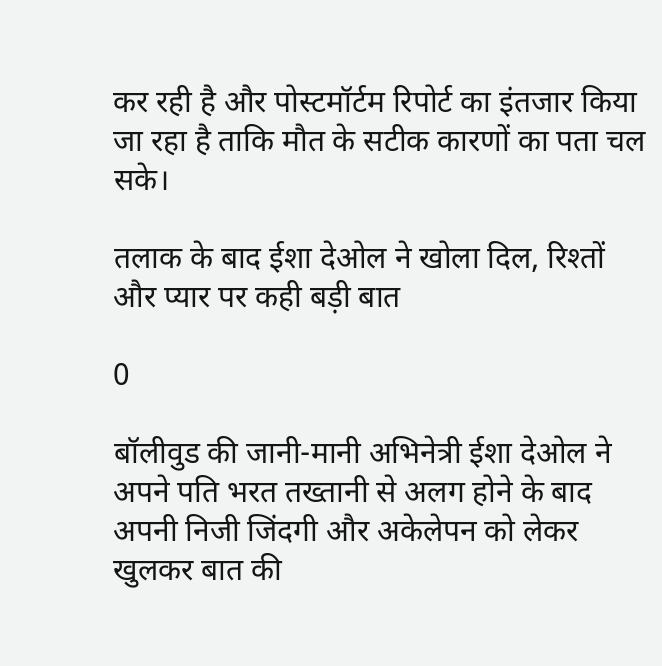कर रही है और पोस्टमॉर्टम रिपोर्ट का इंतजार किया जा रहा है ताकि मौत के सटीक कारणों का पता चल सके।

तलाक के बाद ईशा देओल ने खोला दिल, रिश्तों और प्यार पर कही बड़ी बात

0

बॉलीवुड की जानी-मानी अभिनेत्री ईशा देओल ने अपने पति भरत तख्तानी से अलग होने के बाद अपनी निजी जिंदगी और अकेलेपन को लेकर खुलकर बात की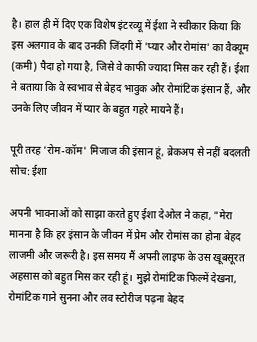है। हाल ही में दिए एक विशेष इंटरव्यू में ईशा ने स्वीकार किया कि इस अलगाव के बाद उनकी जिंदगी में 'प्यार और रोमांस' का वैक्यूम (कमी) पैदा हो गया है, जिसे वे काफी ज्यादा मिस कर रही हैं। ईशा ने बताया कि वे स्वभाव से बेहद भावुक और रोमांटिक इंसान हैं, और उनके लिए जीवन में प्यार के बहुत गहरे मायने हैं।

पूरी तरह 'रोम-कॉम' मिजाज की इंसान हूं, ब्रेकअप से नहीं बदलती सोच: ईशा

अपनी भावनाओं को साझा करते हुए ईशा देओल ने कहा, "मेरा मानना है कि हर इंसान के जीवन में प्रेम और रोमांस का होना बेहद लाजमी और जरूरी है। इस समय मैं अपनी लाइफ के उस खूबसूरत अहसास को बहुत मिस कर रही हूं। मुझे रोमांटिक फिल्में देखना, रोमांटिक गाने सुनना और लव स्टोरीज पढ़ना बेहद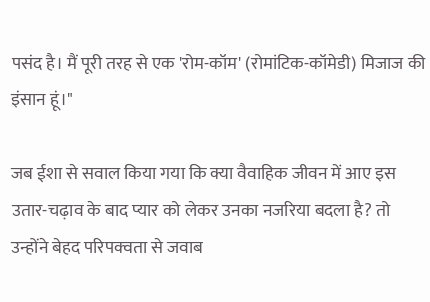पसंद है। मैं पूरी तरह से एक 'रोम-कॉम' (रोमांटिक-कॉमेडी) मिजाज की इंसान हूं।"

जब ईशा से सवाल किया गया कि क्या वैवाहिक जीवन में आए इस उतार-चढ़ाव के बाद प्यार को लेकर उनका नजरिया बदला है? तो उन्होंने बेहद परिपक्वता से जवाब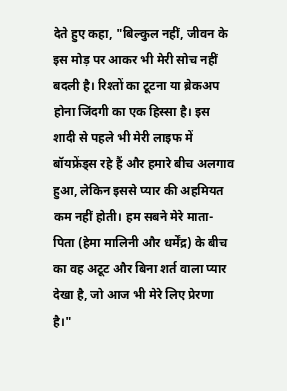देते हुए कहा, "बिल्कुल नहीं, जीवन के इस मोड़ पर आकर भी मेरी सोच नहीं बदली है। रिश्तों का टूटना या ब्रेकअप होना जिंदगी का एक हिस्सा है। इस शादी से पहले भी मेरी लाइफ में बॉयफ्रेंड्स रहे हैं और हमारे बीच अलगाव हुआ, लेकिन इससे प्यार की अहमियत कम नहीं होती। हम सबने मेरे माता-पिता (हेमा मालिनी और धर्मेंद्र) के बीच का वह अटूट और बिना शर्त वाला प्यार देखा है, जो आज भी मेरे लिए प्रेरणा है।"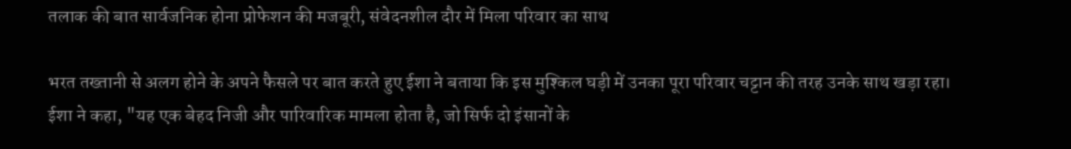तलाक की बात सार्वजनिक होना प्रोफेशन की मजबूरी, संवेदनशील दौर में मिला परिवार का साथ

भरत तख्तानी से अलग होने के अपने फैसले पर बात करते हुए ईशा ने बताया कि इस मुश्किल घड़ी में उनका पूरा परिवार चट्टान की तरह उनके साथ खड़ा रहा। ईशा ने कहा, "यह एक बेहद निजी और पारिवारिक मामला होता है, जो सिर्फ दो इंसानों के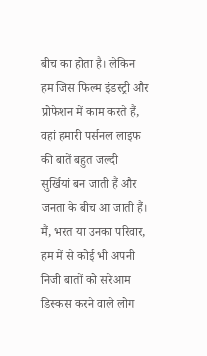बीच का होता है। लेकिन हम जिस फिल्म इंडस्ट्री और प्रोफेशन में काम करते हैं, वहां हमारी पर्सनल लाइफ की बातें बहुत जल्दी सुर्खियां बन जाती हैं और जनता के बीच आ जाती हैं। मैं, भरत या उनका परिवार, हम में से कोई भी अपनी निजी बातों को सरेआम डिस्कस करने वाले लोग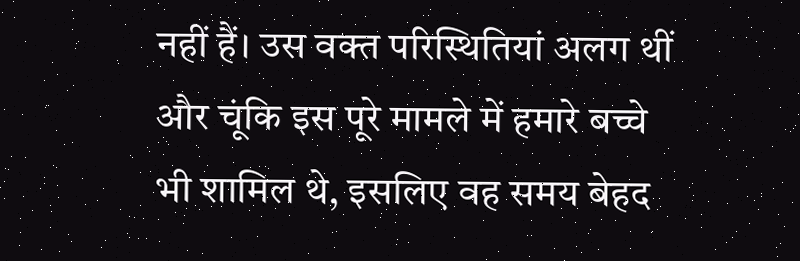नहीं हैं। उस वक्त परिस्थितियां अलग थीं और चूंकि इस पूरे मामले में हमारे बच्चे भी शामिल थे, इसलिए वह समय बेहद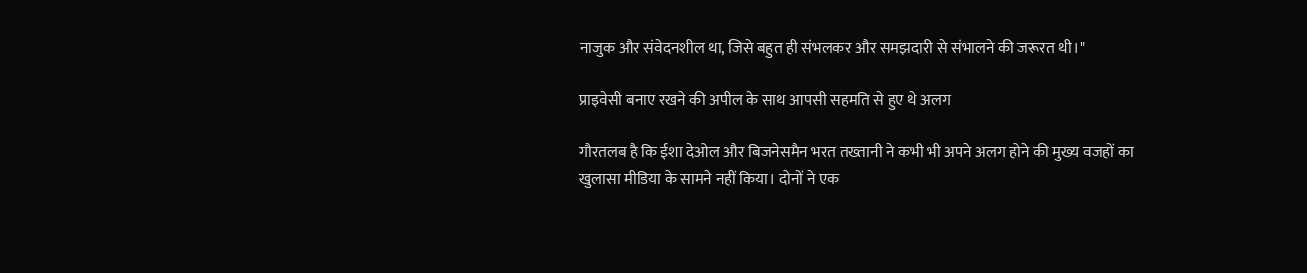नाजुक और संवेदनशील था, जिसे बहुत ही संभलकर और समझदारी से संभालने की जरूरत थी।"

प्राइवेसी बनाए रखने की अपील के साथ आपसी सहमति से हुए थे अलग

गौरतलब है कि ईशा देओल और बिजनेसमैन भरत तख्तानी ने कभी भी अपने अलग होने की मुख्य वजहों का खुलासा मीडिया के सामने नहीं किया। दोनों ने एक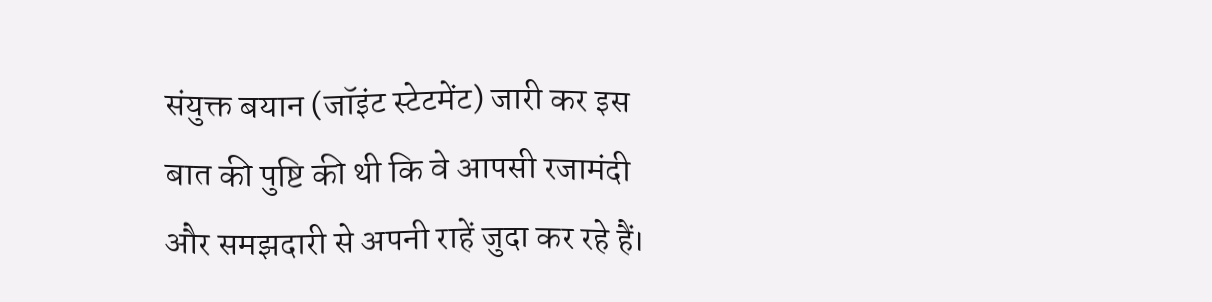संयुक्त बयान (जॉइंट स्टेटमेंट) जारी कर इस बात की पुष्टि की थी कि वे आपसी रजामंदी और समझदारी से अपनी राहें जुदा कर रहे हैं।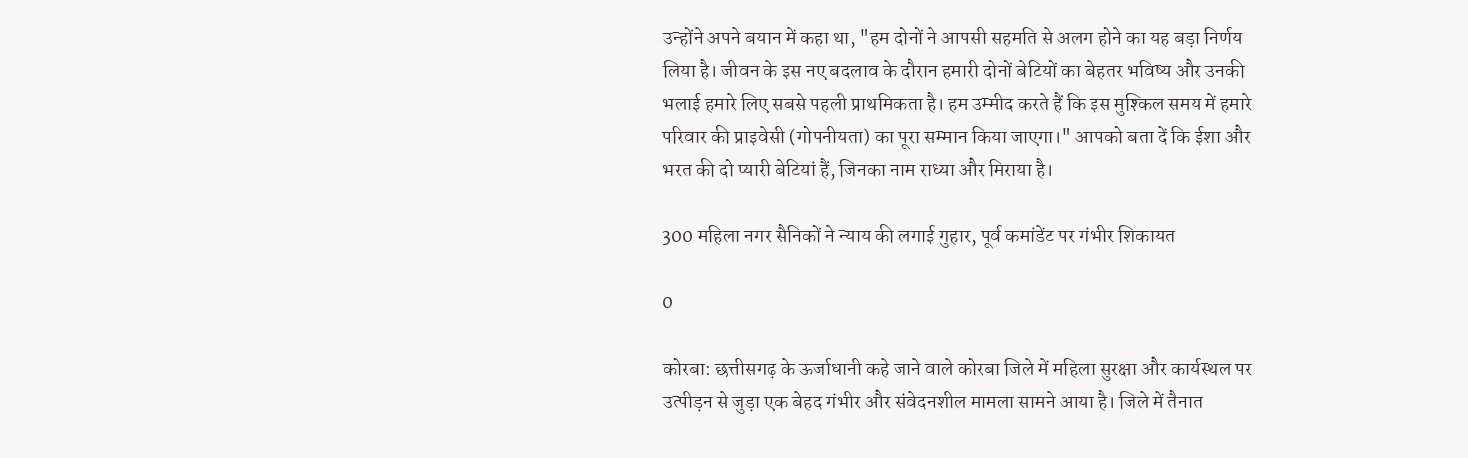उन्होंने अपने बयान में कहा था, "हम दोनों ने आपसी सहमति से अलग होने का यह बड़ा निर्णय लिया है। जीवन के इस नए बदलाव के दौरान हमारी दोनों बेटियों का बेहतर भविष्य और उनकी भलाई हमारे लिए सबसे पहली प्राथमिकता है। हम उम्मीद करते हैं कि इस मुश्किल समय में हमारे परिवार की प्राइवेसी (गोपनीयता) का पूरा सम्मान किया जाएगा।" आपको बता दें कि ईशा और भरत की दो प्यारी बेटियां हैं, जिनका नाम राध्या और मिराया है।

300 महिला नगर सैनिकों ने न्याय की लगाई गुहार, पूर्व कमांडेंट पर गंभीर शिकायत

0

कोरबा: छत्तीसगढ़ के ऊर्जाधानी कहे जाने वाले कोरबा जिले में महिला सुरक्षा और कार्यस्थल पर उत्पीड़न से जुड़ा एक बेहद गंभीर और संवेदनशील मामला सामने आया है। जिले में तैनात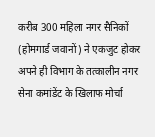करीब 300 महिला नगर सैनिकों (होमगार्ड जवानों) ने एकजुट होकर अपने ही विभाग के तत्कालीन नगर सेना कमांडेंट के खिलाफ मोर्चा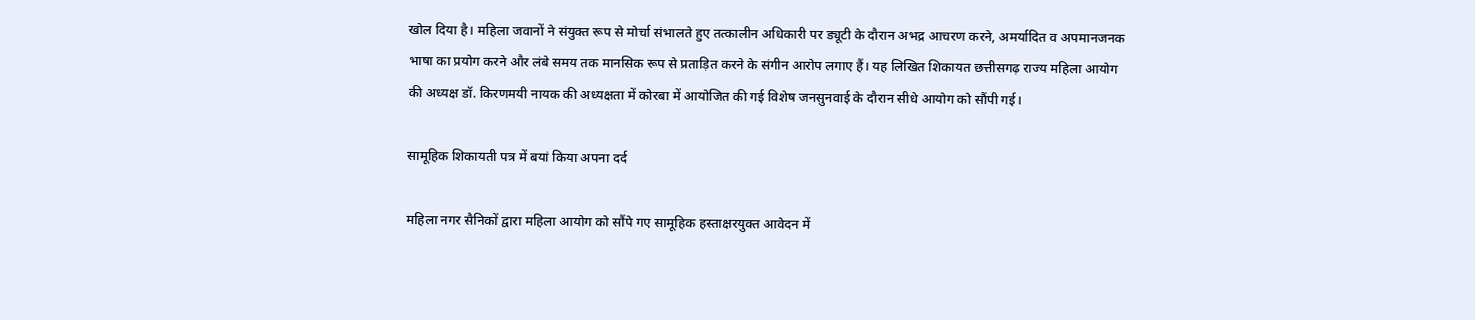खोल दिया है। महिला जवानों ने संयुक्त रूप से मोर्चा संभालते हुए तत्कालीन अधिकारी पर ड्यूटी के दौरान अभद्र आचरण करने, अमर्यादित व अपमानजनक भाषा का प्रयोग करने और लंबे समय तक मानसिक रूप से प्रताड़ित करने के संगीन आरोप लगाए हैं। यह लिखित शिकायत छत्तीसगढ़ राज्य महिला आयोग की अध्यक्ष डॉ. किरणमयी नायक की अध्यक्षता में कोरबा में आयोजित की गई विशेष जनसुनवाई के दौरान सीधे आयोग को सौंपी गई।

सामूहिक शिकायती पत्र में बयां किया अपना दर्द

महिला नगर सैनिकों द्वारा महिला आयोग को सौंपे गए सामूहिक हस्ताक्षरयुक्त आवेदन में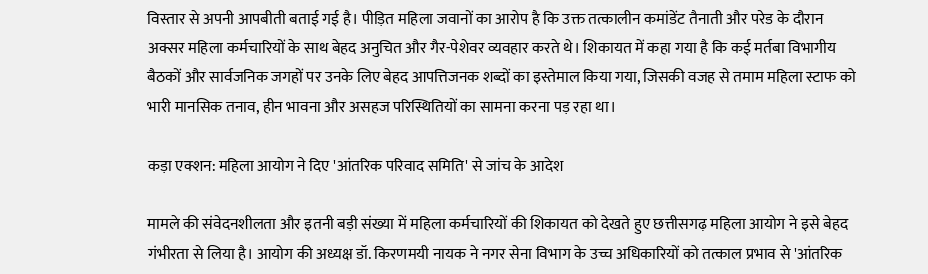विस्तार से अपनी आपबीती बताई गई है। पीड़ित महिला जवानों का आरोप है कि उक्त तत्कालीन कमांडेंट तैनाती और परेड के दौरान अक्सर महिला कर्मचारियों के साथ बेहद अनुचित और गैर-पेशेवर व्यवहार करते थे। शिकायत में कहा गया है कि कई मर्तबा विभागीय बैठकों और सार्वजनिक जगहों पर उनके लिए बेहद आपत्तिजनक शब्दों का इस्तेमाल किया गया, जिसकी वजह से तमाम महिला स्टाफ को भारी मानसिक तनाव, हीन भावना और असहज परिस्थितियों का सामना करना पड़ रहा था।

कड़ा एक्शन: महिला आयोग ने दिए 'आंतरिक परिवाद समिति' से जांच के आदेश

मामले की संवेदनशीलता और इतनी बड़ी संख्या में महिला कर्मचारियों की शिकायत को देखते हुए छत्तीसगढ़ महिला आयोग ने इसे बेहद गंभीरता से लिया है। आयोग की अध्यक्ष डॉ. किरणमयी नायक ने नगर सेना विभाग के उच्च अधिकारियों को तत्काल प्रभाव से 'आंतरिक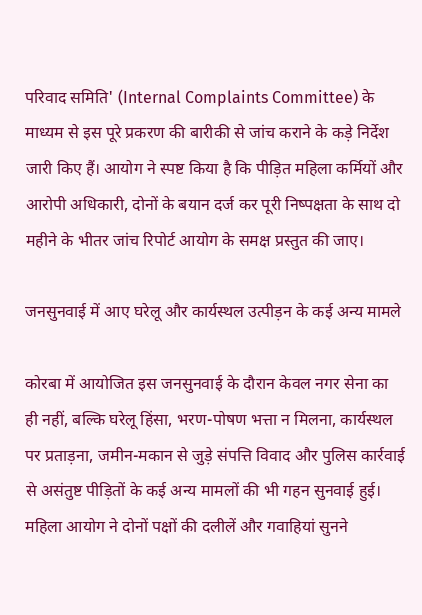परिवाद समिति' (Internal Complaints Committee) के माध्यम से इस पूरे प्रकरण की बारीकी से जांच कराने के कड़े निर्देश जारी किए हैं। आयोग ने स्पष्ट किया है कि पीड़ित महिला कर्मियों और आरोपी अधिकारी, दोनों के बयान दर्ज कर पूरी निष्पक्षता के साथ दो महीने के भीतर जांच रिपोर्ट आयोग के समक्ष प्रस्तुत की जाए।

जनसुनवाई में आए घरेलू और कार्यस्थल उत्पीड़न के कई अन्य मामले

कोरबा में आयोजित इस जनसुनवाई के दौरान केवल नगर सेना का ही नहीं, बल्कि घरेलू हिंसा, भरण-पोषण भत्ता न मिलना, कार्यस्थल पर प्रताड़ना, जमीन-मकान से जुड़े संपत्ति विवाद और पुलिस कार्रवाई से असंतुष्ट पीड़ितों के कई अन्य मामलों की भी गहन सुनवाई हुई। महिला आयोग ने दोनों पक्षों की दलीलें और गवाहियां सुनने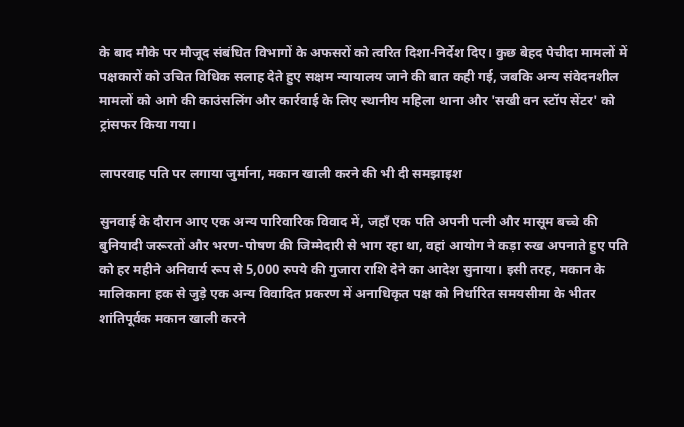के बाद मौके पर मौजूद संबंधित विभागों के अफसरों को त्वरित दिशा-निर्देश दिए। कुछ बेहद पेचीदा मामलों में पक्षकारों को उचित विधिक सलाह देते हुए सक्षम न्यायालय जाने की बात कही गई, जबकि अन्य संवेदनशील मामलों को आगे की काउंसलिंग और कार्रवाई के लिए स्थानीय महिला थाना और 'सखी वन स्टॉप सेंटर' को ट्रांसफर किया गया।

लापरवाह पति पर लगाया जुर्माना, मकान खाली करने की भी दी समझाइश

सुनवाई के दौरान आए एक अन्य पारिवारिक विवाद में, जहाँ एक पति अपनी पत्नी और मासूम बच्चे की बुनियादी जरूरतों और भरण-पोषण की जिम्मेदारी से भाग रहा था, वहां आयोग ने कड़ा रुख अपनाते हुए पति को हर महीने अनिवार्य रूप से 5,000 रुपये की गुजारा राशि देने का आदेश सुनाया। इसी तरह, मकान के मालिकाना हक से जुड़े एक अन्य विवादित प्रकरण में अनाधिकृत पक्ष को निर्धारित समयसीमा के भीतर शांतिपूर्वक मकान खाली करने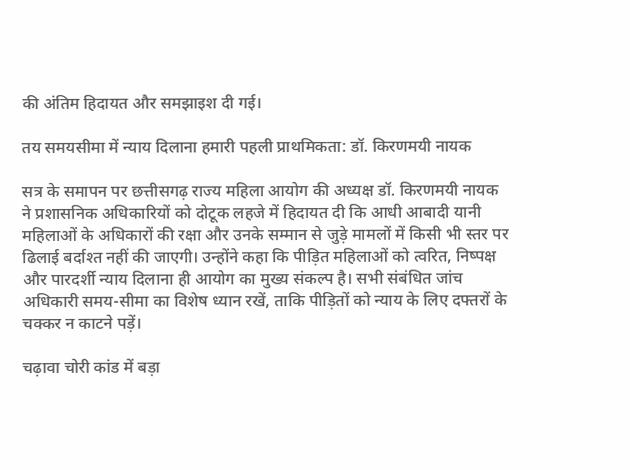की अंतिम हिदायत और समझाइश दी गई।

तय समयसीमा में न्याय दिलाना हमारी पहली प्राथमिकता: डॉ. किरणमयी नायक

सत्र के समापन पर छत्तीसगढ़ राज्य महिला आयोग की अध्यक्ष डॉ. किरणमयी नायक ने प्रशासनिक अधिकारियों को दोटूक लहजे में हिदायत दी कि आधी आबादी यानी महिलाओं के अधिकारों की रक्षा और उनके सम्मान से जुड़े मामलों में किसी भी स्तर पर ढिलाई बर्दाश्त नहीं की जाएगी। उन्होंने कहा कि पीड़ित महिलाओं को त्वरित, निष्पक्ष और पारदर्शी न्याय दिलाना ही आयोग का मुख्य संकल्प है। सभी संबंधित जांच अधिकारी समय-सीमा का विशेष ध्यान रखें, ताकि पीड़ितों को न्याय के लिए दफ्तरों के चक्कर न काटने पड़ें।

चढ़ावा चोरी कांड में बड़ा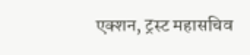एक्शन, ट्रस्ट महासचिव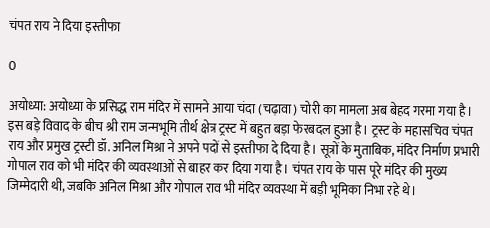चंपत राय ने दिया इस्तीफा

0

अयोध्या: अयोध्या के प्रसिद्ध राम मंदिर में सामने आया चंदा (चढ़ावा) चोरी का मामला अब बेहद गरमा गया है। इस बड़े विवाद के बीच श्री राम जन्मभूमि तीर्थ क्षेत्र ट्रस्ट में बहुत बड़ा फेरबदल हुआ है। ट्रस्ट के महासचिव चंपत राय और प्रमुख ट्रस्टी डॉ. अनिल मिश्रा ने अपने पदों से इस्तीफा दे दिया है। सूत्रों के मुताबिक, मंदिर निर्माण प्रभारी गोपाल राव को भी मंदिर की व्यवस्थाओं से बाहर कर दिया गया है। चंपत राय के पास पूरे मंदिर की मुख्य जिम्मेदारी थी, जबकि अनिल मिश्रा और गोपाल राव भी मंदिर व्यवस्था में बड़ी भूमिका निभा रहे थे।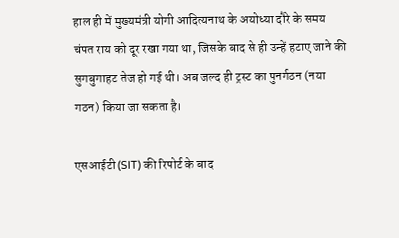हाल ही में मुख्यमंत्री योगी आदित्यनाथ के अयोध्या दौरे के समय चंपत राय को दूर रखा गया था, जिसके बाद से ही उन्हें हटाए जाने की सुगबुगाहट तेज हो गई थी। अब जल्द ही ट्रस्ट का पुनर्गठन (नया गठन) किया जा सकता है।

एसआईटी (SIT) की रिपोर्ट के बाद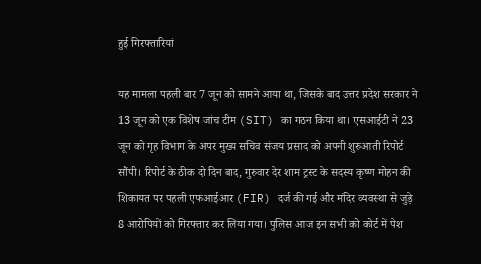हुई गिरफ्तारियां

यह मामला पहली बार 7 जून को सामने आया था, जिसके बाद उत्तर प्रदेश सरकार ने 13 जून को एक विशेष जांच टीम (SIT) का गठन किया था। एसआईटी ने 23 जून को गृह विभाग के अपर मुख्य सचिव संजय प्रसाद को अपनी शुरुआती रिपोर्ट सौंपी। रिपोर्ट के ठीक दो दिन बाद, गुरुवार देर शाम ट्रस्ट के सदस्य कृष्ण मोहन की शिकायत पर पहली एफआईआर (FIR) दर्ज की गई और मंदिर व्यवस्था से जुड़े 8 आरोपियों को गिरफ्तार कर लिया गया। पुलिस आज इन सभी को कोर्ट में पेश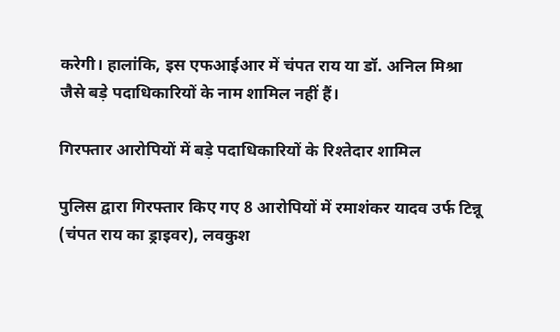करेगी। हालांकि, इस एफआईआर में चंपत राय या डॉ. अनिल मिश्रा जैसे बड़े पदाधिकारियों के नाम शामिल नहीं हैं।

गिरफ्तार आरोपियों में बड़े पदाधिकारियों के रिश्तेदार शामिल

पुलिस द्वारा गिरफ्तार किए गए 8 आरोपियों में रमाशंकर यादव उर्फ टिन्नू (चंपत राय का ड्राइवर), लवकुश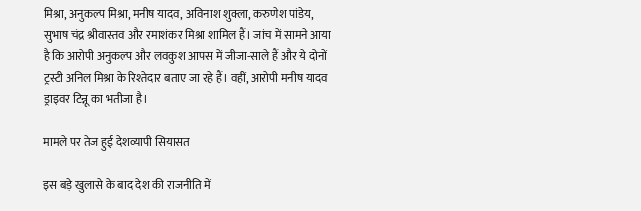मिश्रा, अनुकल्प मिश्रा, मनीष यादव, अविनाश शुक्ला, करुणेश पांडेय, सुभाष चंद्र श्रीवास्तव और रमाशंकर मिश्रा शामिल हैं। जांच में सामने आया है कि आरोपी अनुकल्प और लवकुश आपस में जीजा-साले हैं और ये दोनों ट्रस्टी अनिल मिश्रा के रिश्तेदार बताए जा रहे हैं। वहीं, आरोपी मनीष यादव ड्राइवर टिन्नू का भतीजा है।

मामले पर तेज हुई देशव्यापी सियासत

इस बड़े खुलासे के बाद देश की राजनीति में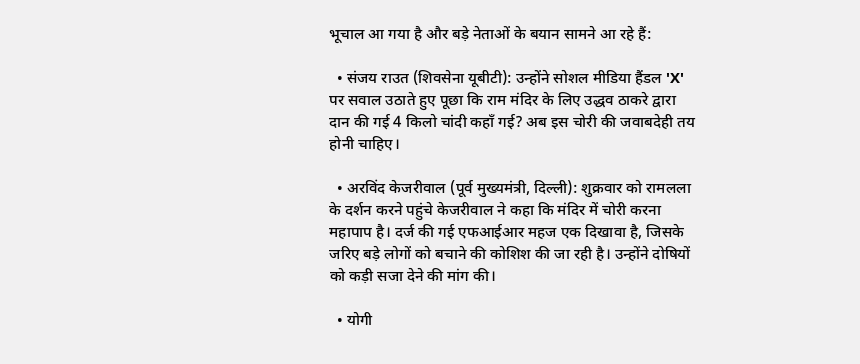भूचाल आ गया है और बड़े नेताओं के बयान सामने आ रहे हैं:

  • संजय राउत (शिवसेना यूबीटी): उन्होंने सोशल मीडिया हैंडल 'X' पर सवाल उठाते हुए पूछा कि राम मंदिर के लिए उद्धव ठाकरे द्वारा दान की गई 4 किलो चांदी कहाँ गई? अब इस चोरी की जवाबदेही तय होनी चाहिए।

  • अरविंद केजरीवाल (पूर्व मुख्यमंत्री, दिल्ली): शुक्रवार को रामलला के दर्शन करने पहुंचे केजरीवाल ने कहा कि मंदिर में चोरी करना महापाप है। दर्ज की गई एफआईआर महज एक दिखावा है, जिसके जरिए बड़े लोगों को बचाने की कोशिश की जा रही है। उन्होंने दोषियों को कड़ी सजा देने की मांग की।

  • योगी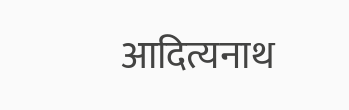आदित्यनाथ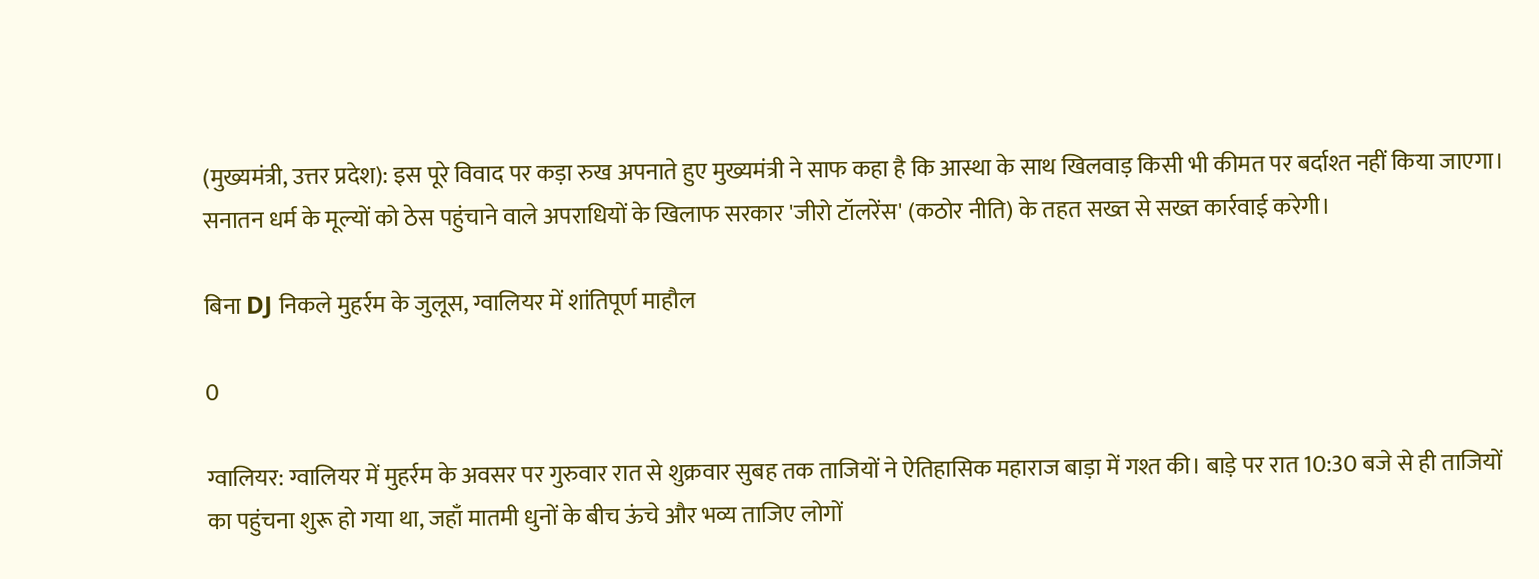(मुख्यमंत्री, उत्तर प्रदेश): इस पूरे विवाद पर कड़ा रुख अपनाते हुए मुख्यमंत्री ने साफ कहा है कि आस्था के साथ खिलवाड़ किसी भी कीमत पर बर्दाश्त नहीं किया जाएगा। सनातन धर्म के मूल्यों को ठेस पहुंचाने वाले अपराधियों के खिलाफ सरकार 'जीरो टॉलरेंस' (कठोर नीति) के तहत सख्त से सख्त कार्रवाई करेगी।

बिना DJ निकले मुहर्रम के जुलूस, ग्वालियर में शांतिपूर्ण माहौल

0

ग्वालियर: ग्वालियर में मुहर्रम के अवसर पर गुरुवार रात से शुक्रवार सुबह तक ताजियों ने ऐतिहासिक महाराज बाड़ा में गश्त की। बाड़े पर रात 10:30 बजे से ही ताजियों का पहुंचना शुरू हो गया था, जहाँ मातमी धुनों के बीच ऊंचे और भव्य ताजिए लोगों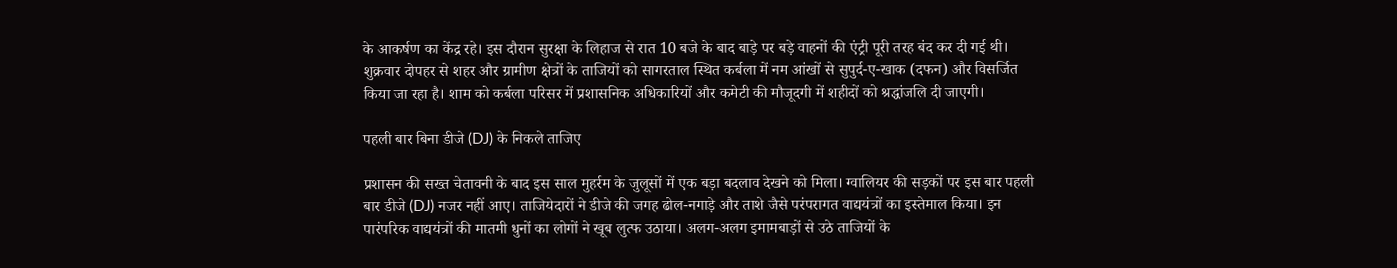के आकर्षण का केंद्र रहे। इस दौरान सुरक्षा के लिहाज से रात 10 बजे के बाद बाड़े पर बड़े वाहनों की एंट्री पूरी तरह बंद कर दी गई थी। शुक्रवार दोपहर से शहर और ग्रामीण क्षेत्रों के ताजियों को सागरताल स्थित कर्बला में नम आंखों से सुपुर्द-ए-खाक (दफन) और विसर्जित किया जा रहा है। शाम को कर्बला परिसर में प्रशासनिक अधिकारियों और कमेटी की मौजूदगी में शहीदों को श्रद्धांजलि दी जाएगी।

पहली बार बिना डीजे (DJ) के निकले ताजिए

प्रशासन की सख्त चेतावनी के बाद इस साल मुहर्रम के जुलूसों में एक बड़ा बदलाव देखने को मिला। ग्वालियर की सड़कों पर इस बार पहली बार डीजे (DJ) नजर नहीं आए। ताजियेदारों ने डीजे की जगह ढोल-नगाड़े और ताशे जैसे परंपरागत वाद्ययंत्रों का इस्तेमाल किया। इन पारंपरिक वाद्ययंत्रों की मातमी धुनों का लोगों ने खूब लुत्फ उठाया। अलग-अलग इमामबाड़ों से उठे ताजियों के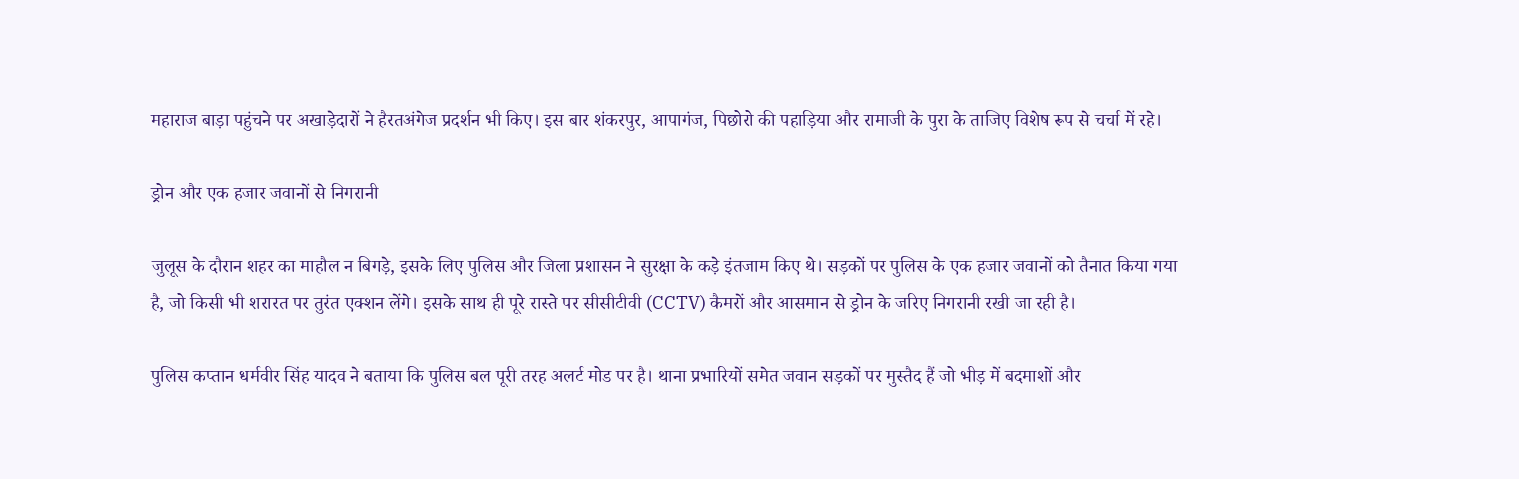महाराज बाड़ा पहुंचने पर अखाड़ेदारों ने हैरतअंगेज प्रदर्शन भी किए। इस बार शंकरपुर, आपागंज, पिछोरो की पहाड़िया और रामाजी के पुरा के ताजिए विशेष रूप से चर्चा में रहे।

ड्रोन और एक हजार जवानों से निगरानी

जुलूस के दौरान शहर का माहौल न बिगड़े, इसके लिए पुलिस और जिला प्रशासन ने सुरक्षा के कड़े इंतजाम किए थे। सड़कों पर पुलिस के एक हजार जवानों को तैनात किया गया है, जो किसी भी शरारत पर तुरंत एक्शन लेंगे। इसके साथ ही पूरे रास्ते पर सीसीटीवी (CCTV) कैमरों और आसमान से ड्रोन के जरिए निगरानी रखी जा रही है।

पुलिस कप्तान धर्मवीर सिंह यादव ने बताया कि पुलिस बल पूरी तरह अलर्ट मोड पर है। थाना प्रभारियों समेत जवान सड़कों पर मुस्तैद हैं जो भीड़ में बदमाशों और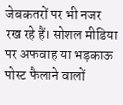जेबकतरों पर भी नजर रख रहे हैं। सोशल मीडिया पर अफवाह या भड़काऊ पोस्ट फैलाने वालों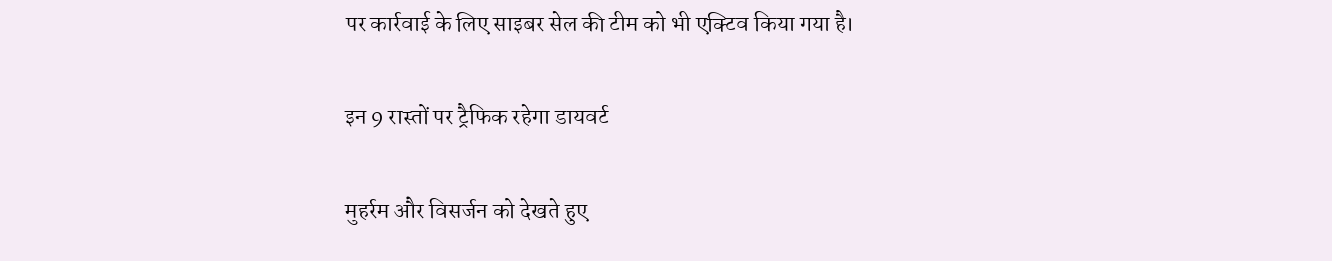पर कार्रवाई के लिए साइबर सेल की टीम को भी एक्टिव किया गया है।

इन 9 रास्तों पर ट्रैफिक रहेगा डायवर्ट

मुहर्रम और विसर्जन को देखते हुए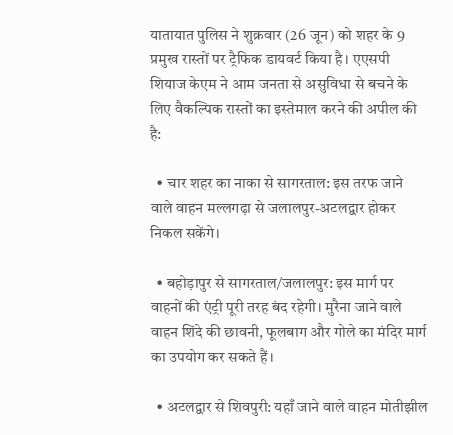यातायात पुलिस ने शुक्रवार (26 जून) को शहर के 9 प्रमुख रास्तों पर ट्रैफिक डायवर्ट किया है। एएसपी शियाज केएम ने आम जनता से असुविधा से बचने के लिए वैकल्पिक रास्तों का इस्तेमाल करने की अपील की है:

  • चार शहर का नाका से सागरताल: इस तरफ जाने वाले वाहन मल्लगढ़ा से जलालपुर-अटलद्वार होकर निकल सकेंगे।

  • बहोड़ापुर से सागरताल/जलालपुर: इस मार्ग पर वाहनों की एंट्री पूरी तरह बंद रहेगी। मुरैना जाने वाले वाहन शिंदे की छावनी, फूलबाग और गोले का मंदिर मार्ग का उपयोग कर सकते हैं।

  • अटलद्वार से शिवपुरी: यहाँ जाने वाले वाहन मोतीझील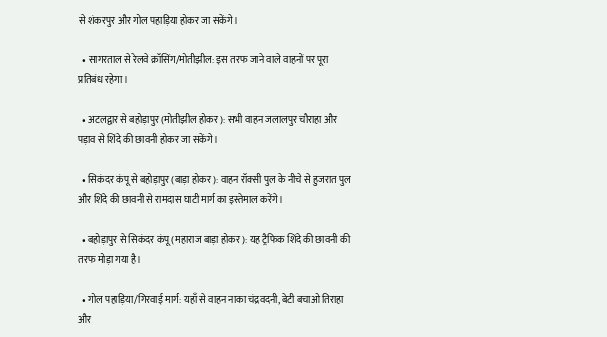से शंकरपुर और गोल पहाड़िया होकर जा सकेंगे।

  • सागरताल से रेलवे क्रॉसिंग/मोतीझील: इस तरफ जाने वाले वाहनों पर पूरा प्रतिबंध रहेगा।

  • अटलद्वार से बहोड़ापुर (मोतीझील होकर): सभी वाहन जलालपुर चौराहा और पड़ाव से शिंदे की छावनी होकर जा सकेंगे।

  • सिकंदर कंपू से बहोड़ापुर (बाड़ा होकर): वाहन रॉक्सी पुल के नीचे से हुजरात पुल और शिंदे की छावनी से रामदास घाटी मार्ग का इस्तेमाल करेंगे।

  • बहोड़ापुर से सिकंदर कंपू (महाराज बाड़ा होकर): यह ट्रैफिक शिंदे की छावनी की तरफ मोड़ा गया है।

  • गोल पहाड़िया/गिरवाई मार्ग: यहाँ से वाहन नाका चंद्रवदनी, बेटी बचाओ तिराहा और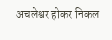अचलेश्वर होकर निकल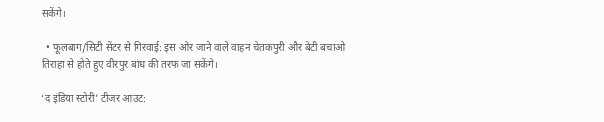सकेंगे।

  • फूलबाग/सिटी सेंटर से गिरवाई: इस ओर जाने वाले वाहन चेतकपुरी और बेटी बचाओ तिराहा से होते हुए वीरपुर बांध की तरफ जा सकेंगे।

‘द इंडिया स्टोरी’ टीजर आउट: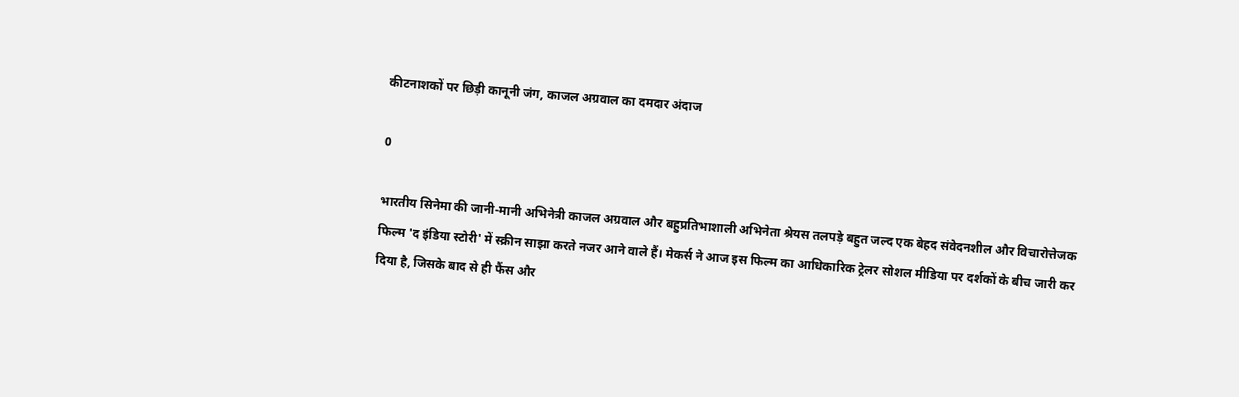कीटनाशकों पर छिड़ी कानूनी जंग, काजल अग्रवाल का दमदार अंदाज

0

भारतीय सिनेमा की जानी-मानी अभिनेत्री काजल अग्रवाल और बहुप्रतिभाशाली अभिनेता श्रेयस तलपड़े बहुत जल्द एक बेहद संवेदनशील और विचारोत्तेजक फिल्म 'द इंडिया स्टोरी' में स्क्रीन साझा करते नजर आने वाले हैं। मेकर्स ने आज इस फिल्म का आधिकारिक ट्रेलर सोशल मीडिया पर दर्शकों के बीच जारी कर दिया है, जिसके बाद से ही फैंस और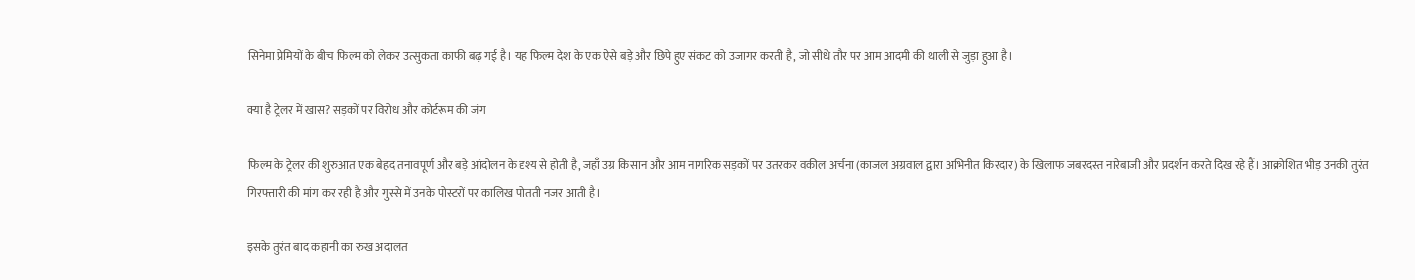सिनेमा प्रेमियों के बीच फिल्म को लेकर उत्सुकता काफी बढ़ गई है। यह फिल्म देश के एक ऐसे बड़े और छिपे हुए संकट को उजागर करती है, जो सीधे तौर पर आम आदमी की थाली से जुड़ा हुआ है।

क्या है ट्रेलर में खास? सड़कों पर विरोध और कोर्टरूम की जंग

फिल्म के ट्रेलर की शुरुआत एक बेहद तनावपूर्ण और बड़े आंदोलन के दृश्य से होती है, जहाँ उग्र किसान और आम नागरिक सड़कों पर उतरकर वकील अर्चना (काजल अग्रवाल द्वारा अभिनीत किरदार) के खिलाफ जबरदस्त नारेबाजी और प्रदर्शन करते दिख रहे हैं। आक्रोशित भीड़ उनकी तुरंत गिरफ्तारी की मांग कर रही है और गुस्से में उनके पोस्टरों पर कालिख पोतती नजर आती है।

इसके तुरंत बाद कहानी का रुख अदालत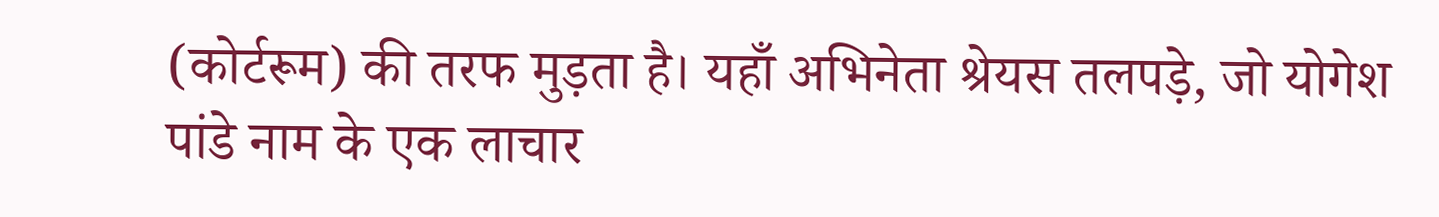(कोर्टरूम) की तरफ मुड़ता है। यहाँ अभिनेता श्रेयस तलपड़े, जो योगेश पांडे नाम के एक लाचार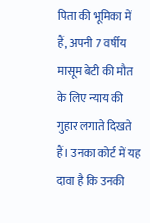पिता की भूमिका में हैं, अपनी 7 वर्षीय मासूम बेटी की मौत के लिए न्याय की गुहार लगाते दिखते हैं। उनका कोर्ट में यह दावा है कि उनकी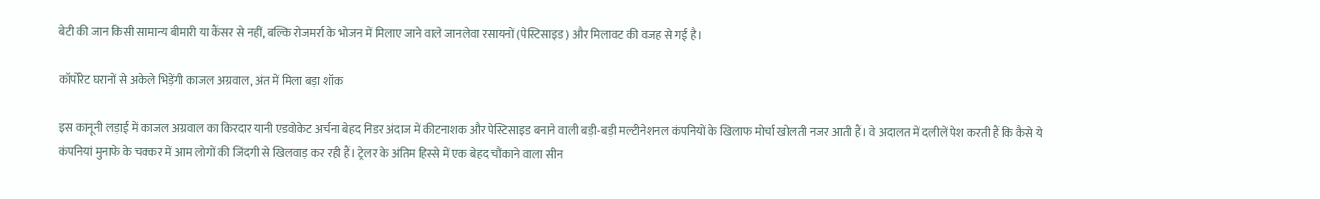बेटी की जान किसी सामान्य बीमारी या कैंसर से नहीं, बल्कि रोजमर्रा के भोजन में मिलाए जाने वाले जानलेवा रसायनों (पेस्टिसाइड) और मिलावट की वजह से गई है।

कॉर्पोरेट घरानों से अकेले भिड़ेंगी काजल अग्रवाल, अंत में मिला बड़ा शॉक

इस कानूनी लड़ाई में काजल अग्रवाल का किरदार यानी एडवोकेट अर्चना बेहद निडर अंदाज में कीटनाशक और पेस्टिसाइड बनाने वाली बड़ी-बड़ी मल्टीनेशनल कंपनियों के खिलाफ मोर्चा खोलती नजर आती हैं। वे अदालत में दलीलें पेश करती हैं कि कैसे ये कंपनियां मुनाफे के चक्कर में आम लोगों की जिंदगी से खिलवाड़ कर रही हैं। ट्रेलर के अंतिम हिस्से में एक बेहद चौंकाने वाला सीन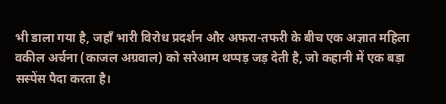भी डाला गया है, जहाँ भारी विरोध प्रदर्शन और अफरा-तफरी के बीच एक अज्ञात महिला वकील अर्चना (काजल अग्रवाल) को सरेआम थप्पड़ जड़ देती है, जो कहानी में एक बड़ा सस्पेंस पैदा करता है।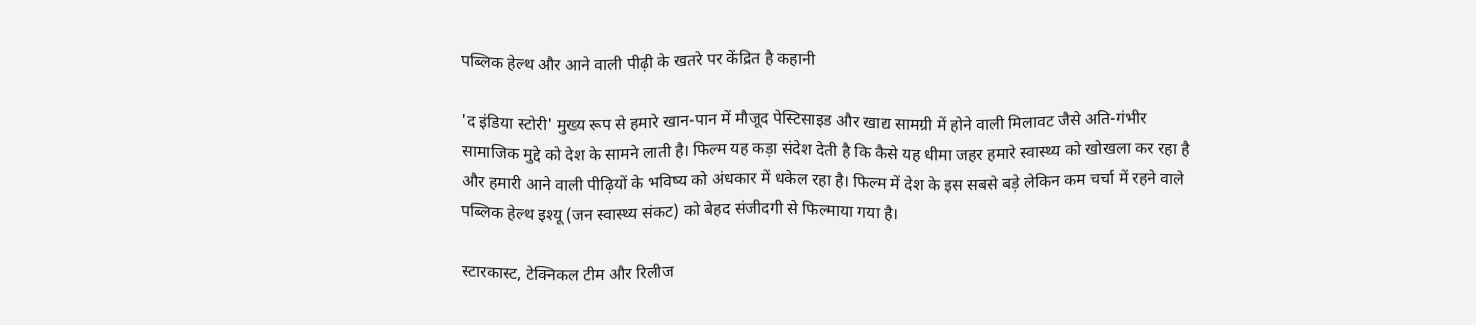पब्लिक हेल्थ और आने वाली पीढ़ी के खतरे पर केंद्रित है कहानी

'द इंडिया स्टोरी' मुख्य रूप से हमारे खान-पान में मौजूद पेस्टिसाइड और खाद्य सामग्री में होने वाली मिलावट जैसे अति-गंभीर सामाजिक मुद्दे को देश के सामने लाती है। फिल्म यह कड़ा संदेश देती है कि कैसे यह धीमा जहर हमारे स्वास्थ्य को खोखला कर रहा है और हमारी आने वाली पीढ़ियों के भविष्य को अंधकार में धकेल रहा है। फिल्म में देश के इस सबसे बड़े लेकिन कम चर्चा में रहने वाले पब्लिक हेल्थ इश्यू (जन स्वास्थ्य संकट) को बेहद संजीदगी से फिल्माया गया है।

स्टारकास्ट, टेक्निकल टीम और रिलीज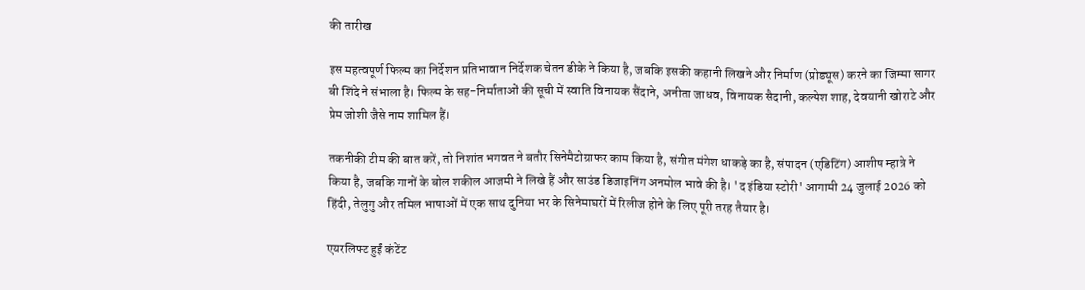की तारीख

इस महत्वपूर्ण फिल्म का निर्देशन प्रतिभावान निर्देशक चेतन डीके ने किया है, जबकि इसकी कहानी लिखने और निर्माण (प्रोड्यूस) करने का जिम्मा सागर बी शिंदे ने संभाला है। फिल्म के सह-निर्माताओं की सूची में स्वाति विनायक सैंदाने, अनीता जाधव, विनायक सैदानी, कल्पेश शाह, देवयानी खोराटे और प्रेम जोशी जैसे नाम शामिल हैं।

तकनीकी टीम की बात करें, तो निशांत भगवत ने बतौर सिनेमैटोग्राफर काम किया है, संगीत मंगेश धाकड़े का है, संपादन (एडिटिंग) आशीष म्हात्रे ने किया है, जबकि गानों के बोल शकील आजमी ने लिखे हैं और साउंड डिजाइनिंग अनमोल भावे की है। 'द इंडिया स्टोरी' आगामी 24 जुलाई 2026 को हिंदी, तेलुगु और तमिल भाषाओं में एक साथ दुनिया भर के सिनेमाघरों में रिलीज होने के लिए पूरी तरह तैयार है।

एयरलिफ्ट हुईं कंटेंट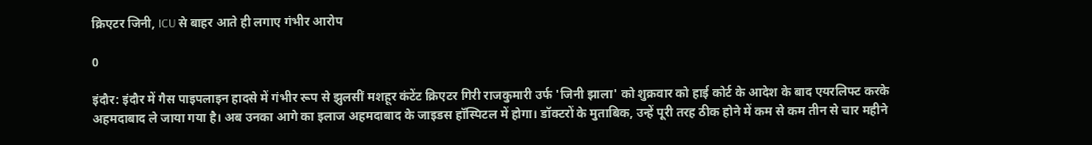क्रिएटर जिनी, ICU से बाहर आते ही लगाए गंभीर आरोप

0

इंदौर: इंदौर में गैस पाइपलाइन हादसे में गंभीर रूप से झुलसीं मशहूर कंटेंट क्रिएटर गिरी राजकुमारी उर्फ 'जिनी झाला' को शुक्रवार को हाई कोर्ट के आदेश के बाद एयरलिफ्ट करके अहमदाबाद ले जाया गया है। अब उनका आगे का इलाज अहमदाबाद के जाइडस हॉस्पिटल में होगा। डॉक्टरों के मुताबिक, उन्हें पूरी तरह ठीक होने में कम से कम तीन से चार महीने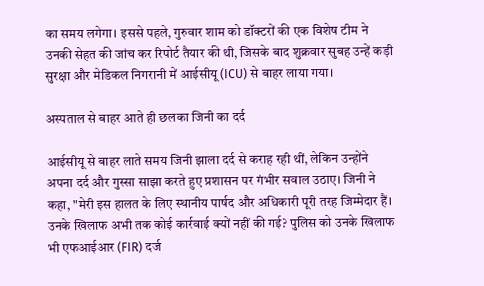का समय लगेगा। इससे पहले, गुरुवार शाम को डॉक्टरों की एक विशेष टीम ने उनकी सेहत की जांच कर रिपोर्ट तैयार की थी, जिसके बाद शुक्रवार सुबह उन्हें कड़ी सुरक्षा और मेडिकल निगरानी में आईसीयू (ICU) से बाहर लाया गया।

अस्पताल से बाहर आते ही छलका जिनी का दर्द

आईसीयू से बाहर लाते समय जिनी झाला दर्द से कराह रही थीं, लेकिन उन्होंने अपना दर्द और गुस्सा साझा करते हुए प्रशासन पर गंभीर सवाल उठाए। जिनी ने कहा, "मेरी इस हालत के लिए स्थानीय पार्षद और अधिकारी पूरी तरह जिम्मेदार हैं। उनके खिलाफ अभी तक कोई कार्रवाई क्यों नहीं की गई? पुलिस को उनके खिलाफ भी एफआईआर (FIR) दर्ज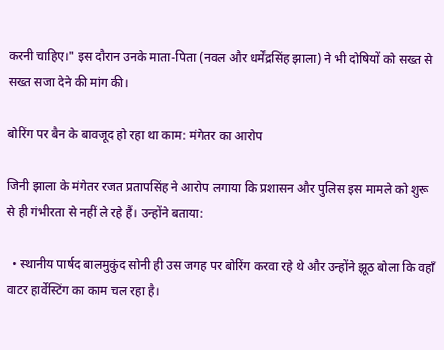करनी चाहिए।" इस दौरान उनके माता-पिता (नवल और धर्मेंद्रसिंह झाला) ने भी दोषियों को सख्त से सख्त सजा देने की मांग की।

बोरिंग पर बैन के बावजूद हो रहा था काम: मंगेतर का आरोप

जिनी झाला के मंगेतर रजत प्रतापसिंह ने आरोप लगाया कि प्रशासन और पुलिस इस मामले को शुरू से ही गंभीरता से नहीं ले रहे हैं। उन्होंने बताया:

  • स्थानीय पार्षद बालमुकुंद सोनी ही उस जगह पर बोरिंग करवा रहे थे और उन्होंने झूठ बोला कि वहाँ वाटर हार्वेस्टिंग का काम चल रहा है।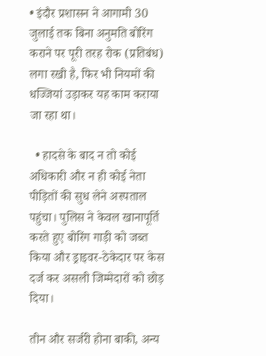• इंदौर प्रशासन ने आगामी 30 जुलाई तक बिना अनुमति बोरिंग कराने पर पूरी तरह रोक (प्रतिबंध) लगा रखी है, फिर भी नियमों की धज्जियां उड़ाकर यह काम कराया जा रहा था।

  • हादसे के बाद न तो कोई अधिकारी और न ही कोई नेता पीड़ितों की सुध लेने अस्पताल पहुंचा। पुलिस ने केवल खानापूर्ति करते हुए बोरिंग गाड़ी को जब्त किया और ड्राइवर-ठेकेदार पर केस दर्ज कर असली जिम्मेदारों को छोड़ दिया।

तीन और सर्जरी होना बाकी, अन्य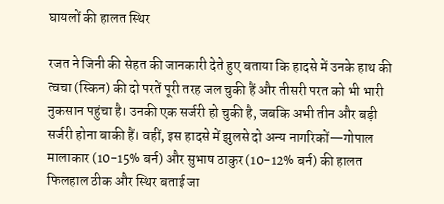घायलों की हालत स्थिर

रजत ने जिनी की सेहत की जानकारी देते हुए बताया कि हादसे में उनके हाथ की त्वचा (स्किन) की दो परतें पूरी तरह जल चुकी हैं और तीसरी परत को भी भारी नुकसान पहुंचा है। उनकी एक सर्जरी हो चुकी है, जबकि अभी तीन और बड़ी सर्जरी होना बाकी हैं। वहीं, इस हादसे में झुलसे दो अन्य नागरिकों—गोपाल मालाकार (10-15% बर्न) और सुभाष ठाकुर (10-12% बर्न) की हालत फिलहाल ठीक और स्थिर बताई जा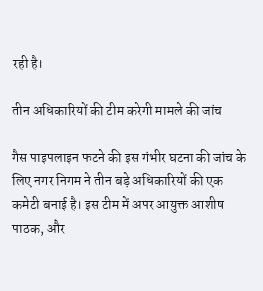रही है।

तीन अधिकारियों की टीम करेगी मामले की जांच

गैस पाइपलाइन फटने की इस गंभीर घटना की जांच के लिए नगर निगम ने तीन बड़े अधिकारियों की एक कमेटी बनाई है। इस टीम में अपर आयुक्त आशीष पाठक, और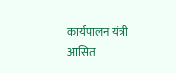कार्यपालन यंत्री आसित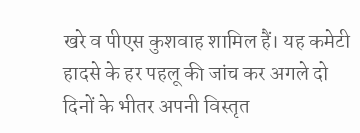खरे व पीएस कुशवाह शामिल हैं। यह कमेटी हादसे के हर पहलू की जांच कर अगले दो दिनों के भीतर अपनी विस्तृत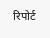रिपोर्ट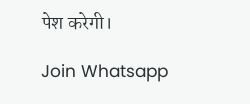पेश करेगी।

Join Whatsapp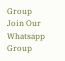Group
Join Our Whatsapp Group